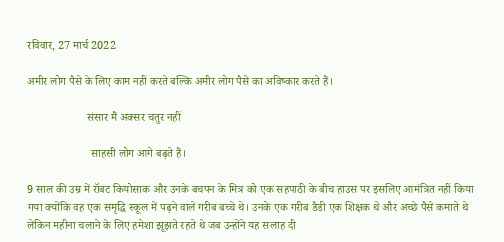रविवार, 27 मार्च 2022

अमीर लोग पैसे के लिए काम नहीं करते बल्कि अमीर लोग पैसे का अविष्कार करते हैं।

                     संसार मैं अक्सर चतुर नहीं

                      साहसी लोग आगे बढ़ते हैं।

9 साल की उम्र में रॉबट कियोसाक और उनके बचपन के मित्र को एक सहपाठी के बीच हाउस पर इसलिए आमंत्रित नहीं किया गया क्योंकि वह एक समृद्धि स्कूल में पढ़ने वाले गरीब बच्चे थे। उनके एक गरीब डैडी एक शिक्षक थे और अच्छे पैसे कमाते थे लेकिन महीना चलाने के लिए हमेशा झूझते रहते थे जब उन्होंने यह सलाह दी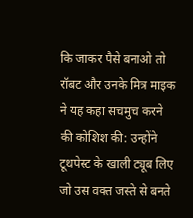कि जाकर पैसे बनाओ तो रॉबट और उनके मित्र माइक ने यह कहा सचमुच करने की कोशिश की: उन्होंने टूथपेस्ट के खाली ट्यूब लिए जो उस वक्त जस्ते से बनते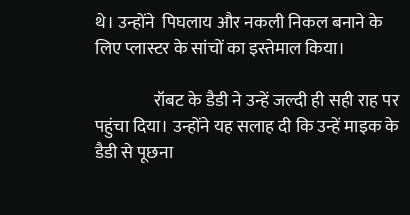थे। उन्होंने  पिघलाय और नकली निकल बनाने के लिए प्लास्टर के सांचों का इस्तेमाल किया।

                 रॉबट के डैडी ने उन्हें जल्दी ही सही राह पर पहुंचा दिया। उन्होंने यह सलाह दी कि उन्हें माइक के डैडी से पूछना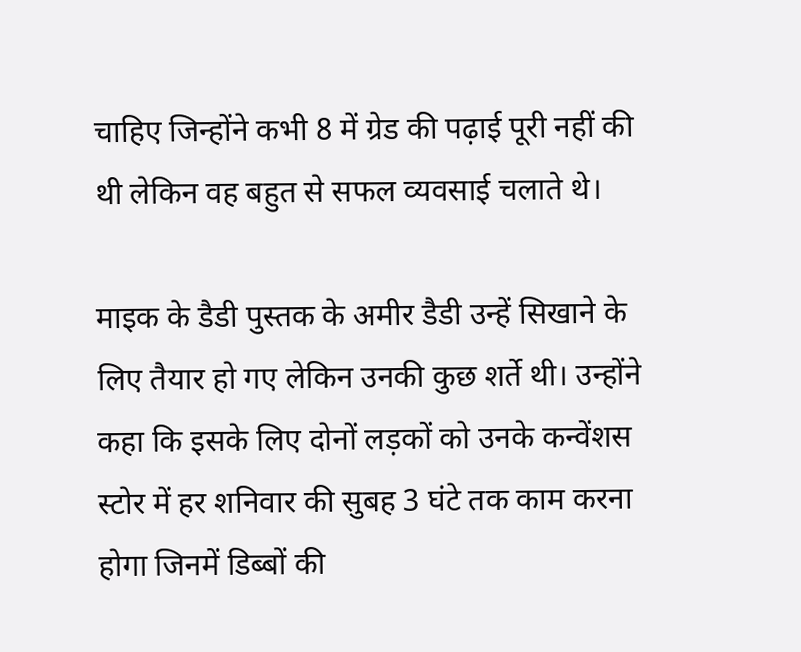चाहिए जिन्होंने कभी 8 में ग्रेड की पढ़ाई पूरी नहीं की थी लेकिन वह बहुत से सफल व्यवसाई चलाते थे।

माइक के डैडी पुस्तक के अमीर डैडी उन्हें सिखाने के लिए तैयार हो गए लेकिन उनकी कुछ शर्ते थी। उन्होंने कहा कि इसके लिए दोनों लड़कों को उनके कन्वेंशस स्टोर में हर शनिवार की सुबह 3 घंटे तक काम करना होगा जिनमें डिब्बों की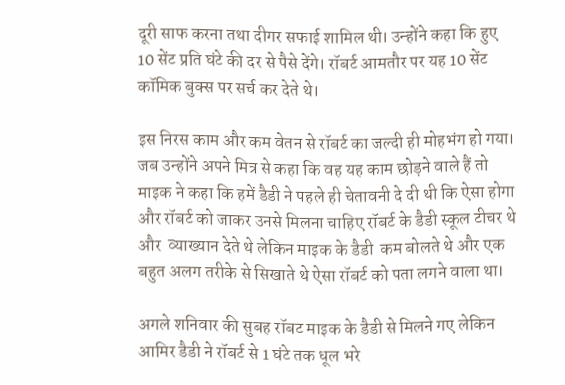दूरी साफ करना तथा दीगर सफाई शामिल थी। उन्होंने कहा कि हुए 10 सेंट प्रति घंटे की दर से पैसे देंगे। रॉबर्ट आमतौर पर यह 10 सेंट कॉमिक बुक्स पर सर्च कर देते थे।

इस निरस काम और कम वेतन से रॉबर्ट का जल्दी ही मोहभंग हो गया। जब उन्होंने अपने मित्र से कहा कि वह यह काम छोड़ने वाले हैं तो माइक ने कहा कि हमें डैडी ने पहले ही चेतावनी दे दी थी कि ऐसा होगा और रॉबर्ट को जाकर उनसे मिलना चाहिए रॉबर्ट के डैडी स्कूल टीचर थे और  व्याख्यान देते थे लेकिन माइक के डैडी  कम बोलते थे और एक बहुत अलग तरीके से सिखाते थे ऐसा रॉबर्ट को पता लगने वाला था।

अगले शनिवार की सुबह रॉबट माइक के डैडी से मिलने गए लेकिन आमिर डैडी ने रॉबर्ट से 1 घंटे तक धूल भरे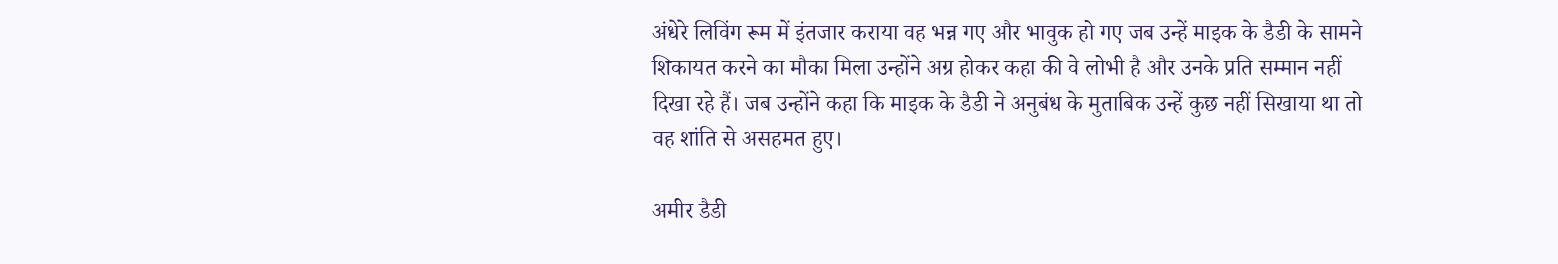अंधेरे लिविंग रूम में इंतजार कराया वह भन्न गए और भावुक हो गए जब उन्हें माइक के डैडी के सामने शिकायत करने का मौका मिला उन्होंने अग्र होकर कहा की वे लोभी है और उनके प्रति सम्मान नहीं दिखा रहे हैं। जब उन्होंने कहा कि माइक के डैडी ने अनुबंध के मुताबिक उन्हें कुछ नहीं सिखाया था तो वह शांति से असहमत हुए।

अमीर डैडी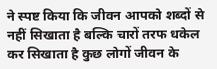ने स्पष्ट किया कि जीवन आपको शब्दों से नहीं सिखाता है बल्कि चारों तरफ धकेल कर सिखाता है कुछ लोगों जीवन के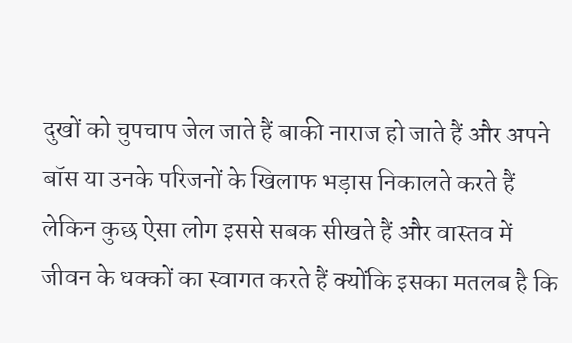दुखों को चुपचाप जेल जाते हैं बाकी नाराज हो जाते हैं और अपने बॉस या उनके परिजनों के खिलाफ भड़ास निकालते करते हैं लेकिन कुछ ऐसा लोग इससे सबक सीखते हैं और वास्तव में जीवन के धक्कों का स्वागत करते हैं क्योंकि इसका मतलब है कि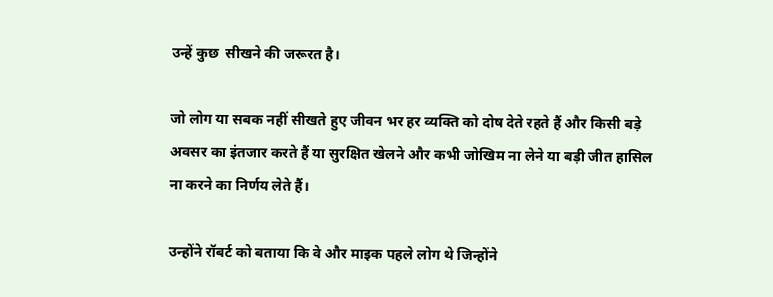उन्हें कुछ  सीखने की जरूरत है।

जो लोग या सबक नहीं सीखते हुए जीवन भर हर व्यक्ति को दोष देते रहते हैं और किसी बड़े अवसर का इंतजार करते हैं या सुरक्षित खेलने और कभी जोखिम ना लेने या बड़ी जीत हासिल ना करने का निर्णय लेते हैं।

उन्होंने रॉबर्ट को बताया कि वे और माइक पहले लोग थे जिन्होंने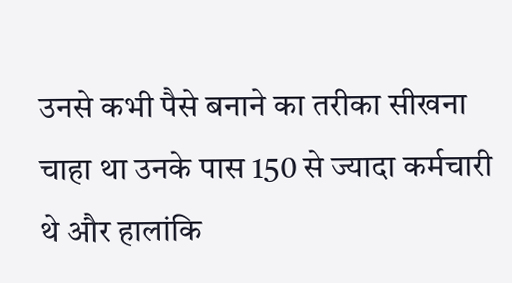उनसे कभी पैसे बनाने का तरीका सीखना चाहा था उनके पास 150 से ज्यादा कर्मचारी थे और हालांकि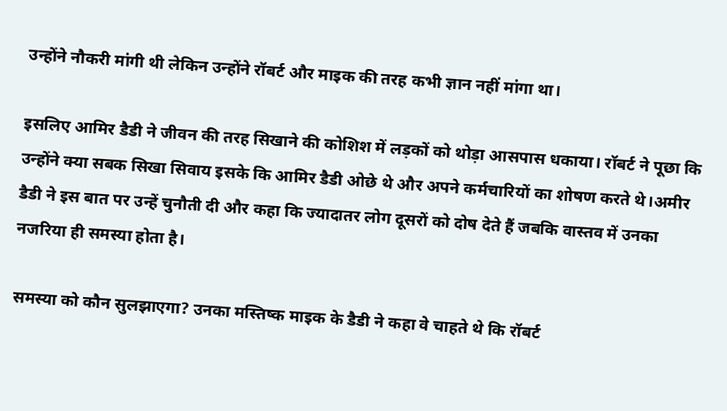उन्होंने नौकरी मांगी थी लेकिन उन्होंने रॉबर्ट और माइक की तरह कभी ज्ञान नहीं मांगा था।

इसलिए आमिर डैडी ने जीवन की तरह सिखाने की कोशिश में लड़कों को थोड़ा आसपास धकाया। रॉबर्ट ने पूछा कि उन्होंने क्या सबक सिखा सिवाय इसके कि आमिर डैडी ओछे थे और अपने कर्मचारियों का शोषण करते थे।अमीर डैडी ने इस बात पर उन्हें चुनौती दी और कहा कि ज्यादातर लोग दूसरों को दोष देते हैं जबकि वास्तव में उनका नजरिया ही समस्या होता है।

समस्या को कौन सुलझाएगा? उनका मस्तिष्क माइक के डैडी ने कहा वे चाहते थे कि रॉबर्ट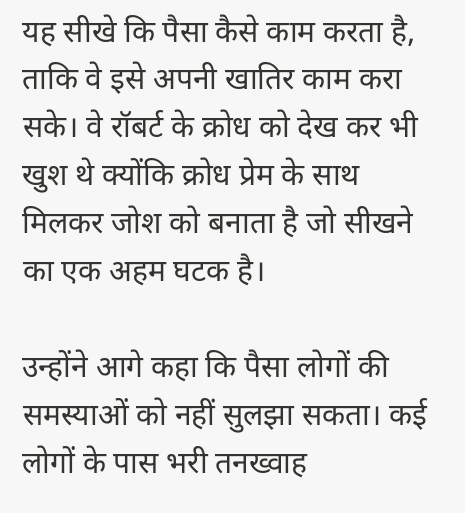यह सीखे कि पैसा कैसे काम करता है, ताकि वे इसे अपनी खातिर काम करा सके। वे रॉबर्ट के क्रोध को देख कर भी खुश थे क्योंकि क्रोध प्रेम के साथ मिलकर जोश को बनाता है जो सीखने का एक अहम घटक है।

उन्होंने आगे कहा कि पैसा लोगों की समस्याओं को नहीं सुलझा सकता। कई लोगों के पास भरी तनख्वाह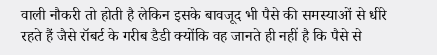वाली नौकरी तो होती है लेकिन इसके बावजूद भी पैसे की समस्याओं से धीरे रहते हैं जैसे रॉबर्ट के गरीब डैडी क्योंकि वह जानते ही नहीं है कि पैसे से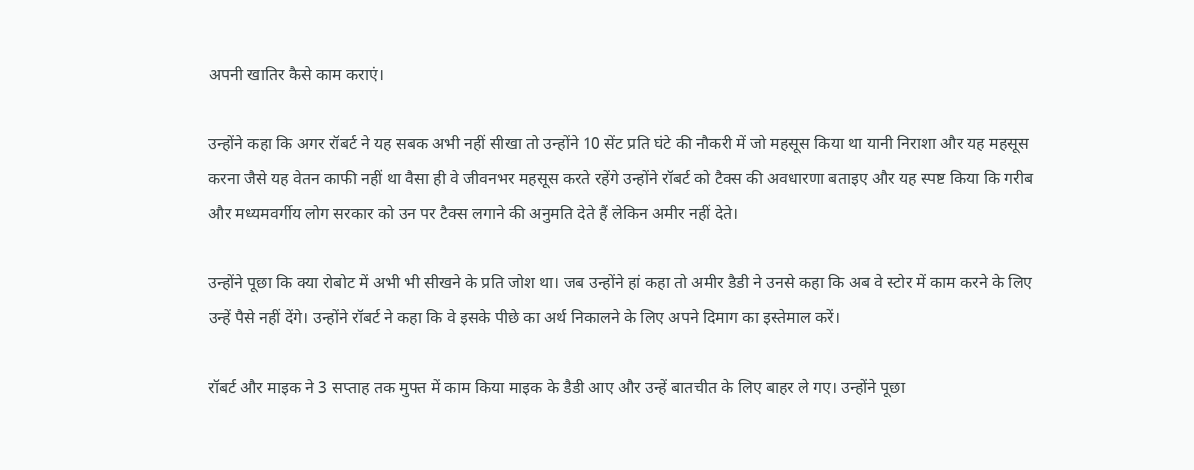अपनी खातिर कैसे काम कराएं।

उन्होंने कहा कि अगर रॉबर्ट ने यह सबक अभी नहीं सीखा तो उन्होंने 10 सेंट प्रति घंटे की नौकरी में जो महसूस किया था यानी निराशा और यह महसूस करना जैसे यह वेतन काफी नहीं था वैसा ही वे जीवनभर महसूस करते रहेंगे उन्होंने रॉबर्ट को टैक्स की अवधारणा बताइए और यह स्पष्ट किया कि गरीब और मध्यमवर्गीय लोग सरकार को उन पर टैक्स लगाने की अनुमति देते हैं लेकिन अमीर नहीं देते।

उन्होंने पूछा कि क्या रोबोट में अभी भी सीखने के प्रति जोश था। जब उन्होंने हां कहा तो अमीर डैडी ने उनसे कहा कि अब वे स्टोर में काम करने के लिए उन्हें पैसे नहीं देंगे। उन्होंने रॉबर्ट ने कहा कि वे इसके पीछे का अर्थ निकालने के लिए अपने दिमाग का इस्तेमाल करें।

रॉबर्ट और माइक ने 3 सप्ताह तक मुफ्त में काम किया माइक के डैडी आए और उन्हें बातचीत के लिए बाहर ले गए। उन्होंने पूछा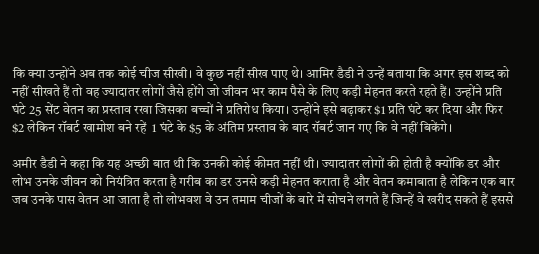कि क्या उन्होंने अब तक कोई चीज सीखी। वे कुछ नहीं सीख पाए थे। आमिर डैडी ने उन्हें बताया कि अगर इस शब्द को नहीं सीखते हैं तो वह ज्यादातर लोगों जैसे होंगे जो जीवन भर काम पैसे के लिए कड़ी मेहनत करते रहते हैं। उन्होंने प्रति घंटे 25 सेंट वेतन का प्रस्ताव रखा जिसका बच्चों ने प्रतिरोध किया। उन्होंने इसे बढ़ाकर $1 प्रति घंटे कर दिया और फिर $2 लेकिन रॉबर्ट खामोश बने रहें  1 घंटे के $5 के अंतिम प्रस्ताव के बाद रॉबर्ट जान गए कि वे नहीं बिकेंगे।

अमीर डैडी ने कहा कि यह अच्छी बात थी कि उनकी कोई कीमत नहीं थी। ज्यादातर लोगों की होती है क्योंकि डर और लोभ उनके जीवन को नियंत्रित करता है गरीब का डर उनसे कड़ी मेहनत कराता है और वेतन कमाबाता है लेकिन एक बार जब उनके पास वेतन आ जाता है तो लोभवश वे उन तमाम चीजों के बारे में सोचने लगते हैं जिन्हें वे खरीद सकते हैं इससे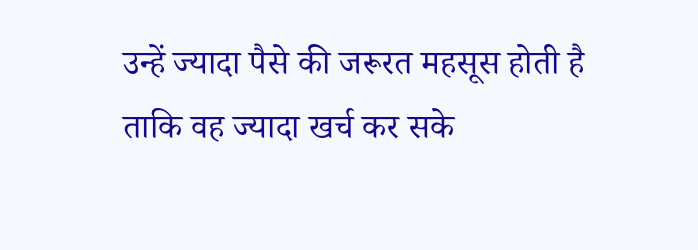उन्हें ज्यादा पैसे की जरूरत महसूस होती है ताकि वह ज्यादा खर्च कर सके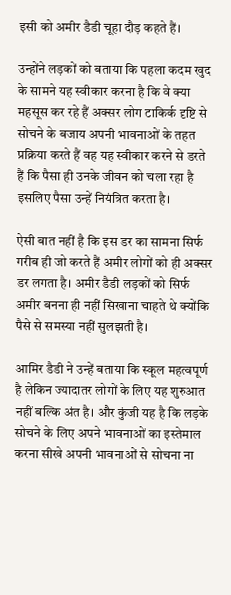इसी को अमीर डैडी चूहा दौड़ कहते हैं।

उन्होंने लड़कों को बताया कि पहला कदम खुद के सामने यह स्वीकार करना है कि वे क्या महसूस कर रहे हैं अक्सर लोग टाकिर्क दृष्टि से सोचने के बजाय अपनी भावनाओं के तहत प्रक्रिया करते हैं वह यह स्वीकार करने से डरते हैं कि पैसा ही उनके जीवन को चला रहा है इसलिए पैसा उन्हें नियंत्रित करता है।

ऐसी बात नहीं है कि इस डर का सामना सिर्फ गरीब ही जो करते हैं अमीर लोगों को ही अक्सर डर लगता है। अमीर डैडी लड़कों को सिर्फ अमीर बनना ही नहीं सिखाना चाहते थे क्योंकि पैसे से समस्या नहीं सुलझती है।

आमिर डैडी ने उन्हें बताया कि स्कूल महत्वपूर्ण है लेकिन ज्यादातर लोगों के लिए यह शुरुआत नहीं बल्कि अंत है। और कुंजी यह है कि लड़के सोचने के लिए अपने भावनाओं का इस्तेमाल करना सीखे अपनी भावनाओं से सोचना ना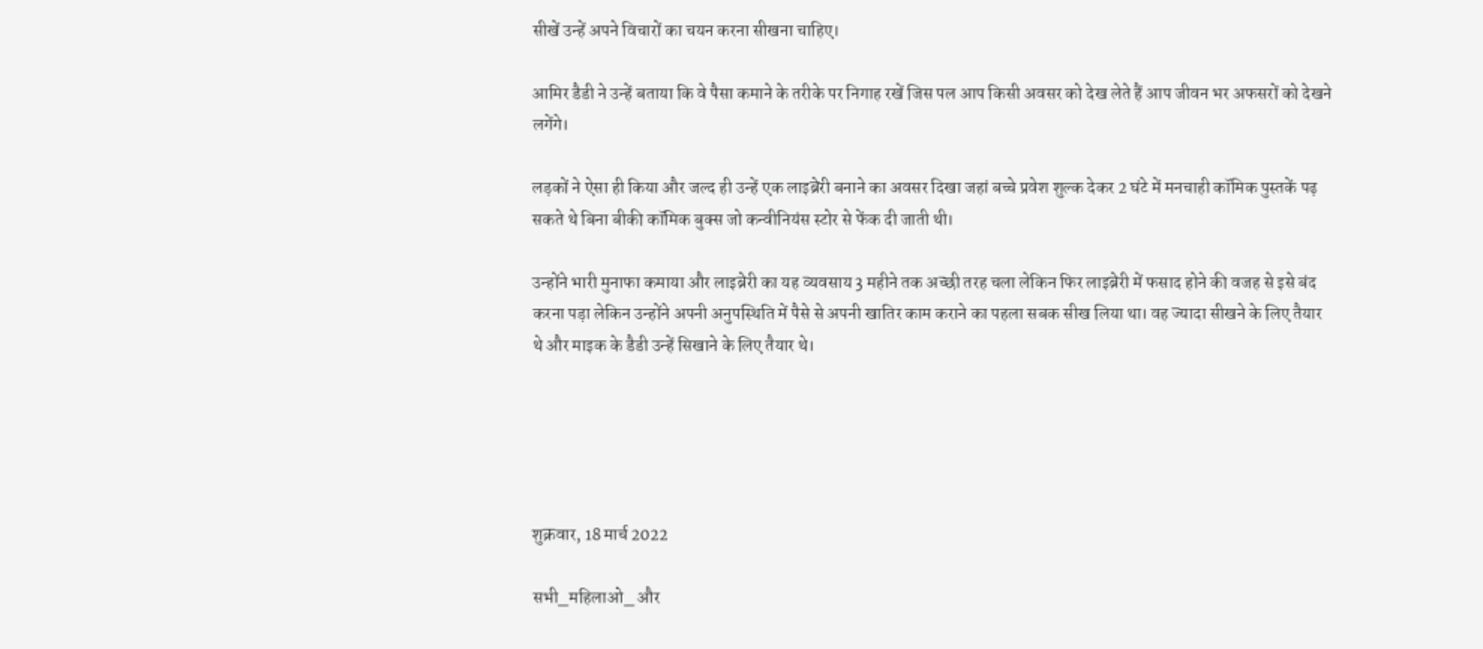सीखें उन्हें अपने विचारों का चयन करना सीखना चाहिए।

आमिर डैडी ने उन्हें बताया कि वे पैसा कमाने के तरीके पर निगाह रखें जिस पल आप किसी अवसर को देख लेते हैं आप जीवन भर अफसरों को देखने लगेंगे।

लड़कों ने ऐसा ही किया और जल्द ही उन्हें एक लाइब्रेरी बनाने का अवसर दिखा जहां बच्चे प्रवेश शुल्क देकर 2 घंटे में मनचाही कॉमिक पुस्तकें पढ़ सकते थे बिना बीकी कॉमिक बुक्स जो कन्वीनियंस स्टोर से फेंक दी जाती थी।

उन्होंने भारी मुनाफा कमाया और लाइब्रेरी का यह व्यवसाय 3 महीने तक अच्छी तरह चला लेकिन फिर लाइब्रेरी में फसाद होने की वजह से इसे बंद करना पड़ा लेकिन उन्होंने अपनी अनुपस्थिति में पैसे से अपनी खातिर काम कराने का पहला सबक सीख लिया था। वह ज्यादा सीखने के लिए तैयार थे और माइक के डैडी उन्हें सिखाने के लिए तैयार थे।





शुक्रवार, 18 मार्च 2022

सभी_महिलाओ_ और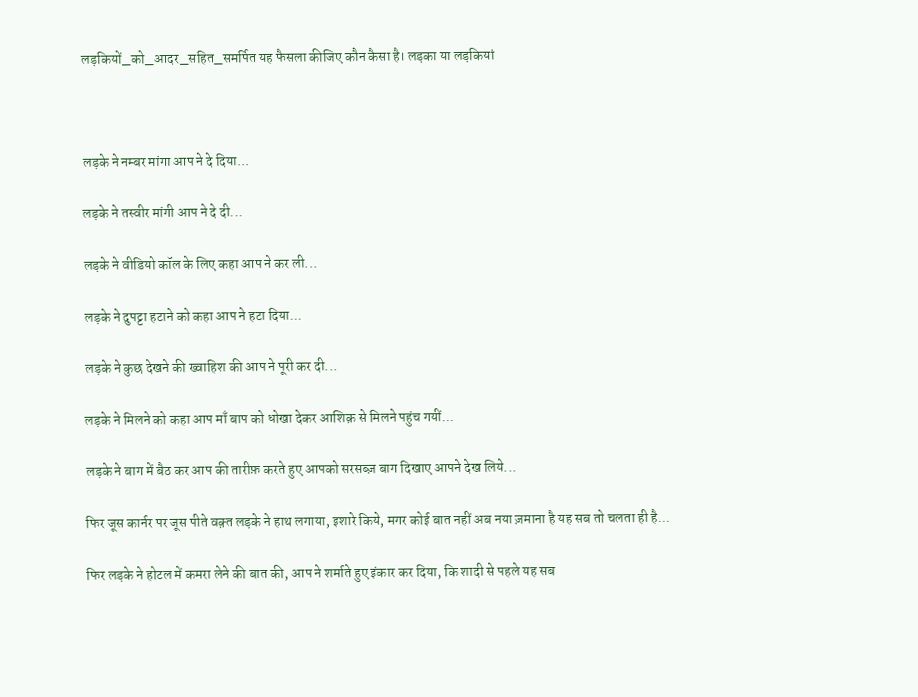लड़कियों_को_आदर_सहित_समर्पित यह फैसला कीजिए कौन कैसा है। लड़का या लड़कियां



लड़के ने नम्बर मांगा आप ने दे दिया...

लड़के ने तस्वीर मांगी आप ने दे दी...

लड़के ने वीडियो कॉल के लिए कहा आप ने कर ली...

लड़के ने दुपट्टा हटाने को कहा आप ने हटा दिया...

लड़के ने कुछ देखने की ख्वाहिश की आप ने पूरी कर दी...

लड़के ने मिलने को कहा आप माँ बाप को धोखा देकर आशिक़ से मिलने पहुंच गयीं...

लड़के ने बाग में बैठ कर आप की तारीफ़ करते हुए आपको सरसब्ज़ बाग दिखाए आपने देख लिये...

फिर जूस कार्नर पर जूस पीते वक़्त लड़के ने हाथ लगाया, इशारे किये, मगर कोई बात नहीं अब नया ज़माना है यह सब तो चलता ही है...

फिर लड़के ने होटल में कमरा लेने की बात की, आप ने शर्माते हुए इंकार कर दिया, कि शादी से पहले यह सब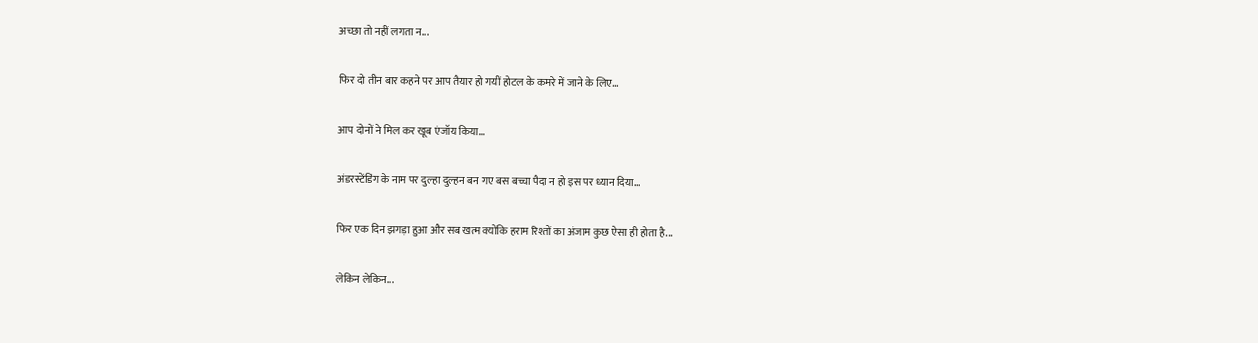अच्छा तो नहीं लगता न...

फिर दो तीन बार कहने पर आप तैयार हो गयीं होटल के कमरे में जाने के लिए...

आप दोनों ने मिल कर खूब एंजॉय किया...

अंडरस्टेंडिंग के नाम पर दुल्हा दुल्हन बन गए बस बच्चा पैदा न हो इस पर ध्यान दिया...

फिर एक दिन झगड़ा हुआ और सब खत्म क्योंकि हराम रिश्तों का अंजाम कुछ ऐसा ही होता है...

लेकिन लेकिन...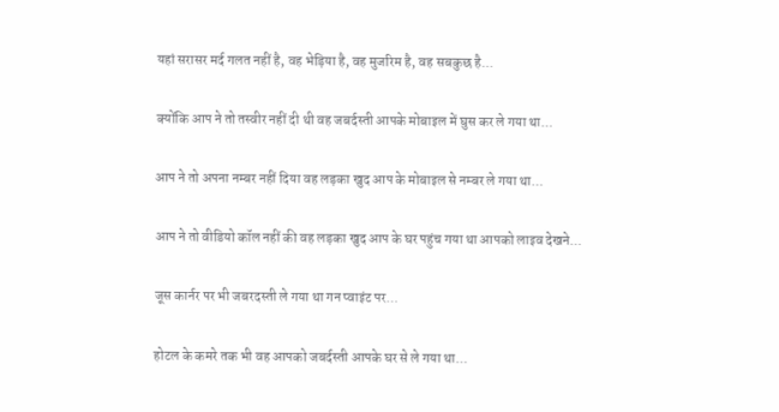यहां सरासर मर्द गलत नहीं है, वह भेड़िया है, वह मुजरिम है, वह सबकुछ है...

क्योंकि आप ने तो तस्वीर नहीं दी थी वह जबर्दस्ती आपके मोबाइल में घुस कर ले गया था...

आप ने तो अपना नम्बर नहीं दिया वह लड़का खुद आप के मोबाइल से नम्बर ले गया था...

आप ने तो वीडियो कॉल नहीं की वह लड़का खुद आप के घर पहुंच गया था आपको लाइव देखने...

जूस कार्नर पर भी जबरदस्ती ले गया था गन प्वाइंट पर...

होटल के कमरे तक भी वह आपको जबर्दस्ती आपके घर से ले गया था...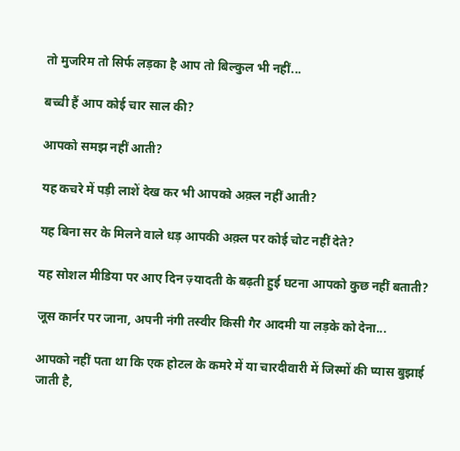तो मुजरिम तो सिर्फ लड़का है आप तो बिल्कुल भी नहीं...

बच्ची हैं आप कोई चार साल की?

आपको समझ नहीं आती?

यह कचरे में पड़ी लाशें देख कर भी आपको अक़्ल नहीं आती?

यह बिना सर के मिलने वाले धड़ आपकी अक़्ल पर कोई चोट नहीं देते?

यह सोशल मीडिया पर आए दिन ज़्यादती के बढ़ती हुई घटना आपको कुछ नहीं बताती?

जूस कार्नर पर जाना, अपनी नंगी तस्वीर किसी गैर आदमी या लड़के को देना...

आपको नहीं पता था कि एक होटल के कमरे में या चारदीवारी में जिस्मों की प्यास बुझाई जाती है,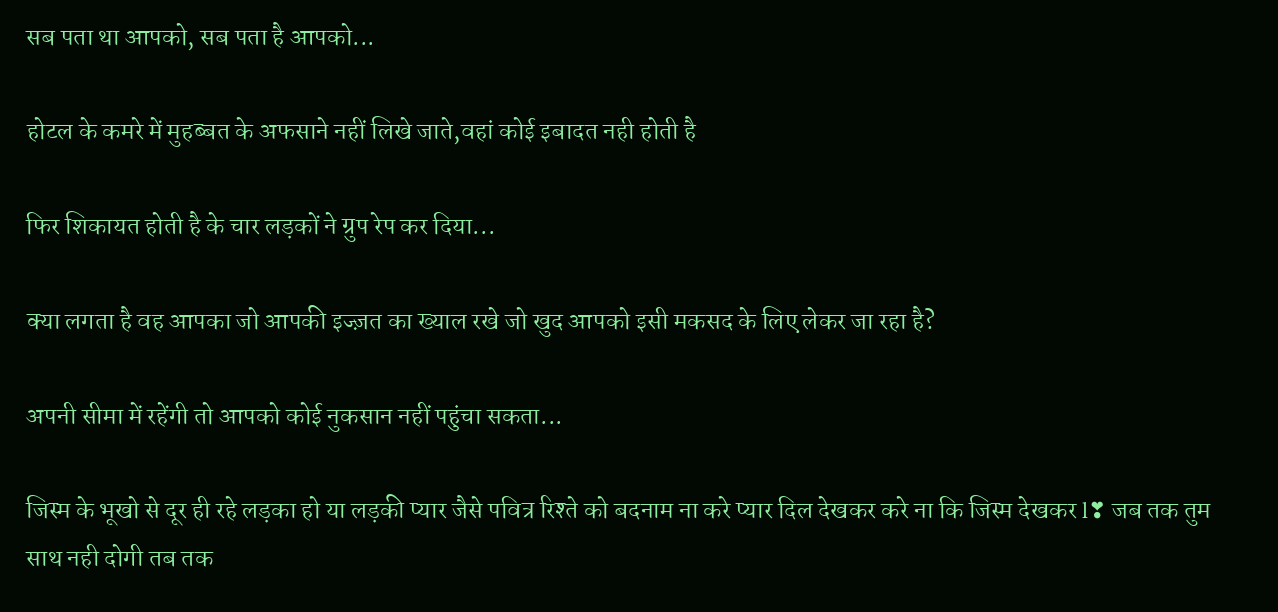सब पता था आपको, सब पता है आपको...

होटल के कमरे में मुहब्बत के अफसाने नहीं लिखे जाते,वहां कोई इबादत नही होती है

फिर शिकायत होती है के चार लड़कों ने ग्रुप रेप कर दिया...

क्या लगता है वह आपका जो आपकी इज्ज़त का ख्याल रखे जो खुद आपको इसी मकसद के लिए लेकर जा रहा है?

अपनी सीमा में रहेंगी तो आपको कोई नुकसान नहीं पहुंचा सकता...

जिस्म के भूखो से दूर ही रहे लड़का हो या लड़की प्यार जैसे पवित्र रिश्ते को बदनाम ना करे प्यार दिल देखकर करे ना कि जिस्म देखकर l❣ जब तक तुम साथ नही दोगी तब तक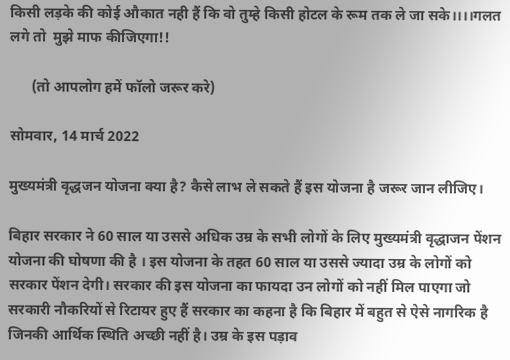किसी लड़के की कोई औकात नही हैं कि वो तुम्हे किसी होटल के रूम तक ले जा सके।।।।गलत लगे तो  मुझे माफ कीजिएगा!!

      (तो आपलोग हमें फॉलो जरूर करे)

सोमवार, 14 मार्च 2022

मुख्यमंत्री वृद्धजन योजना क्या है? कैसे लाभ ले सकते हैं इस योजना है जरूर जान लीजिए।

बिहार सरकार ने 60 साल या उससे अधिक उम्र के सभी लोगों के लिए मुख्यमंत्री वृद्धाजन पेंशन योजना की घोषणा की है । इस योजना के तहत 60 साल या उससे ज्यादा उम्र के लोगों को सरकार पेंशन देगी। सरकार की इस योजना का फायदा उन लोगों को नहीं मिल पाएगा जो सरकारी नौकरियों से रिटायर हुए हैं सरकार का कहना है कि बिहार में बहुत से ऐसे नागरिक है जिनकी आर्थिक स्थिति अच्छी नहीं है। उम्र के इस पड़ाव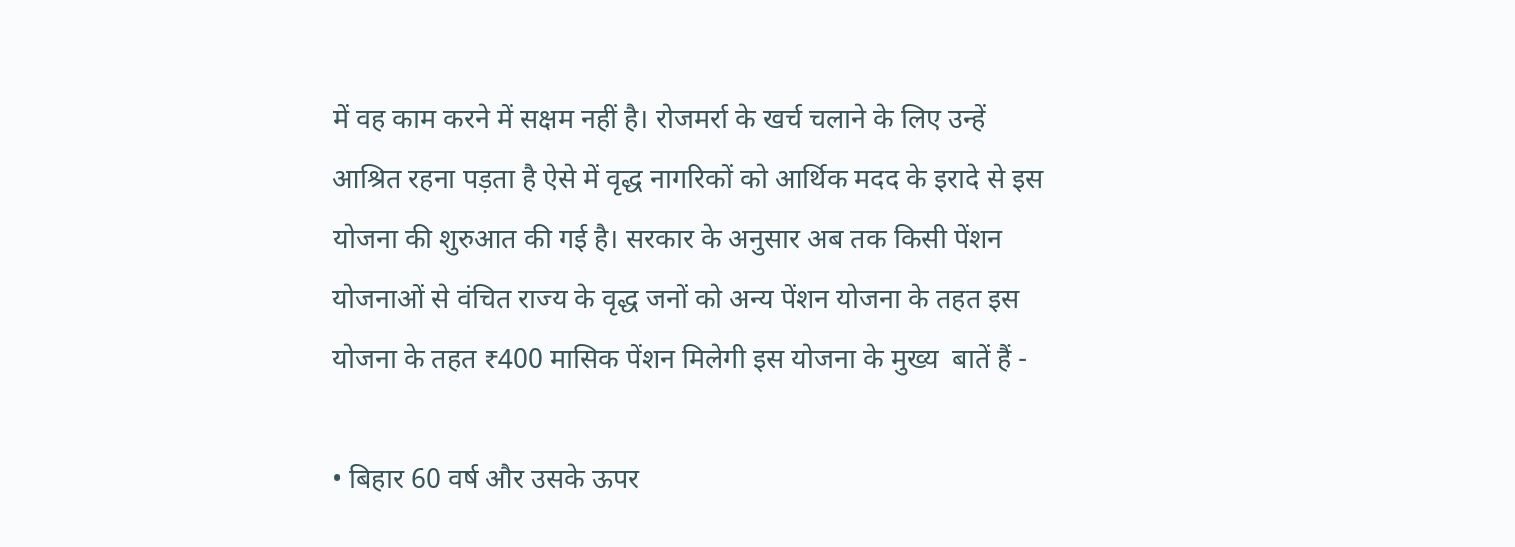में वह काम करने में सक्षम नहीं है। रोजमर्रा के खर्च चलाने के लिए उन्हें आश्रित रहना पड़ता है ऐसे में वृद्ध नागरिकों को आर्थिक मदद के इरादे से इस योजना की शुरुआत की गई है। सरकार के अनुसार अब तक किसी पेंशन योजनाओं से वंचित राज्य के वृद्ध जनों को अन्य पेंशन योजना के तहत इस योजना के तहत ₹400 मासिक पेंशन मिलेगी इस योजना के मुख्य  बातें हैं -

• बिहार 60 वर्ष और उसके ऊपर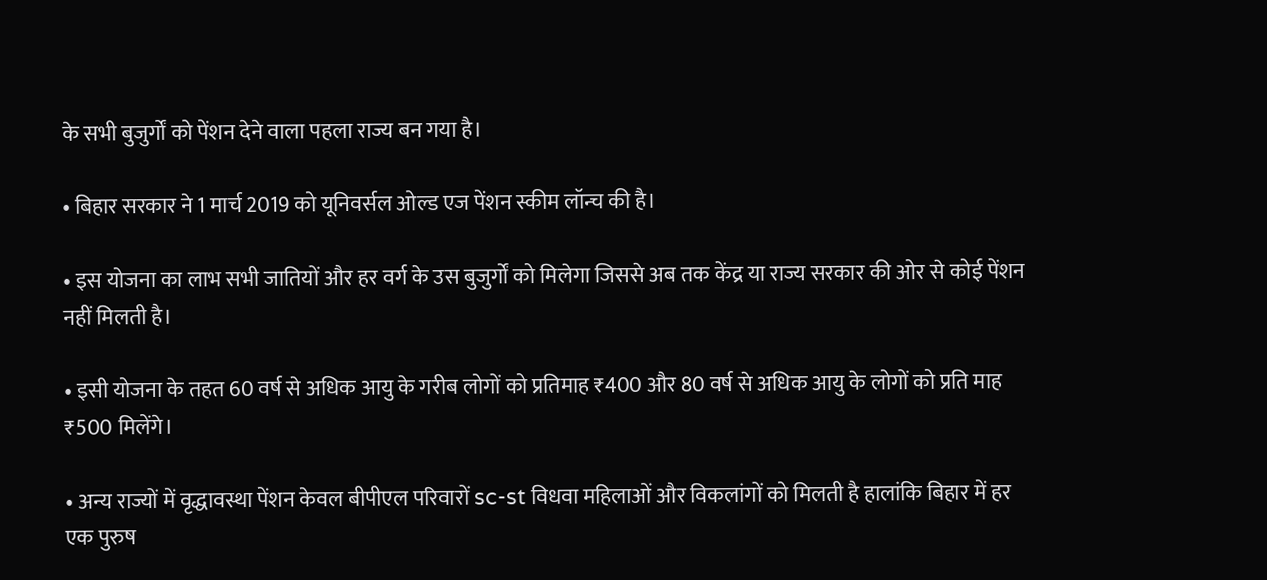के सभी बुजुर्गों को पेंशन देने वाला पहला राज्य बन गया है।

• बिहार सरकार ने 1 मार्च 2019 को यूनिवर्सल ओल्ड एज पेंशन स्कीम लॉन्च की है।

• इस योजना का लाभ सभी जातियों और हर वर्ग के उस बुजुर्गों को मिलेगा जिससे अब तक केंद्र या राज्य सरकार की ओर से कोई पेंशन नहीं मिलती है।

• इसी योजना के तहत 60 वर्ष से अधिक आयु के गरीब लोगों को प्रतिमाह ₹400 और 80 वर्ष से अधिक आयु के लोगों को प्रति माह ₹500 मिलेंगे।

• अन्य राज्यों में वृद्धावस्था पेंशन केवल बीपीएल परिवारों sc-st विधवा महिलाओं और विकलांगों को मिलती है हालांकि बिहार में हर एक पुरुष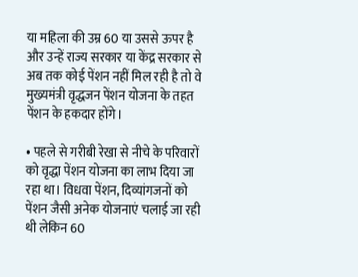या महिला की उम्र 60 या उससे ऊपर है और उन्हें राज्य सरकार या केंद्र सरकार से अब तक कोई पेंशन नहीं मिल रही है तो वे मुख्यमंत्री वृद्धजन पेंशन योजना के तहत पेंशन के हकदार होंगे।

• पहले से गरीबी रेखा से नीचे के परिवारों को वृद्धा पेंशन योजना का लाभ दिया जा रहा था। विधवा पेंशन, दिव्यांगजनों को पेंशन जैसी अनेक योजनाएं चलाई जा रही थी लेकिन 60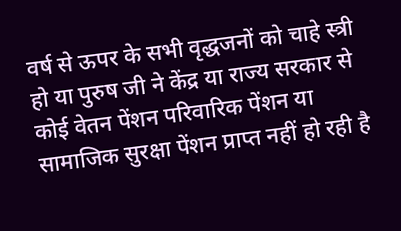वर्ष से ऊपर के सभी वृद्धजनों को चाहे स्त्री हो या पुरुष जी ने केंद्र या राज्य सरकार से कोई वेतन पेंशन परिवारिक पेंशन या सामाजिक सुरक्षा पेंशन प्राप्त नहीं हो रही है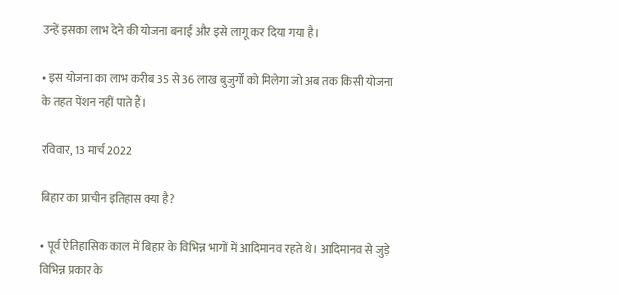उन्हें इसका लाभ देने की योजना बनाई और इसे लागू कर दिया गया है।

• इस योजना का लाभ करीब 35 से 36 लाख बुजुर्गों को मिलेगा जो अब तक किसी योजना के तहत पेंशन नहीं पाते हैं।

रविवार, 13 मार्च 2022

बिहार का प्राचीन इतिहास क्या है?

• पूर्व ऐतिहासिक काल में बिहार के विभिन्न भागों में आदिमानव रहते थे। आदिमानव से जुड़े विभिन्न प्रकार के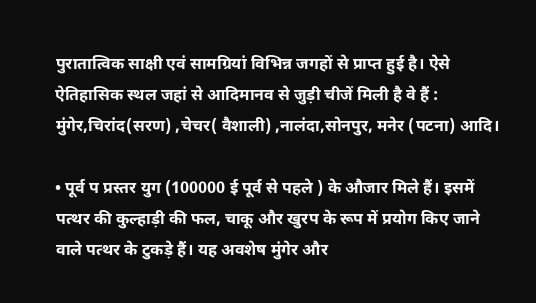पुरातात्विक साक्षी एवं सामग्रियां विभिन्न जगहों से प्राप्त हुई है। ऐसे ऐतिहासिक स्थल जहां से आदिमानव से जुड़ी चीजें मिली है वे हैं : मुंगेर,चिरांद(सरण) ,चेचर( वैशाली) ,नालंदा,सोनपुर, मनेर (पटना) आदि।

• पूर्व प प्रस्तर युग (100000 ई पूर्व से पहले ) के औजार मिले हैं। इसमें पत्थर की कुल्हाड़ी की फल, चाकू और खुरप के रूप में प्रयोग किए जाने वाले पत्थर के टुकड़े हैं। यह अवशेष मुंगेर और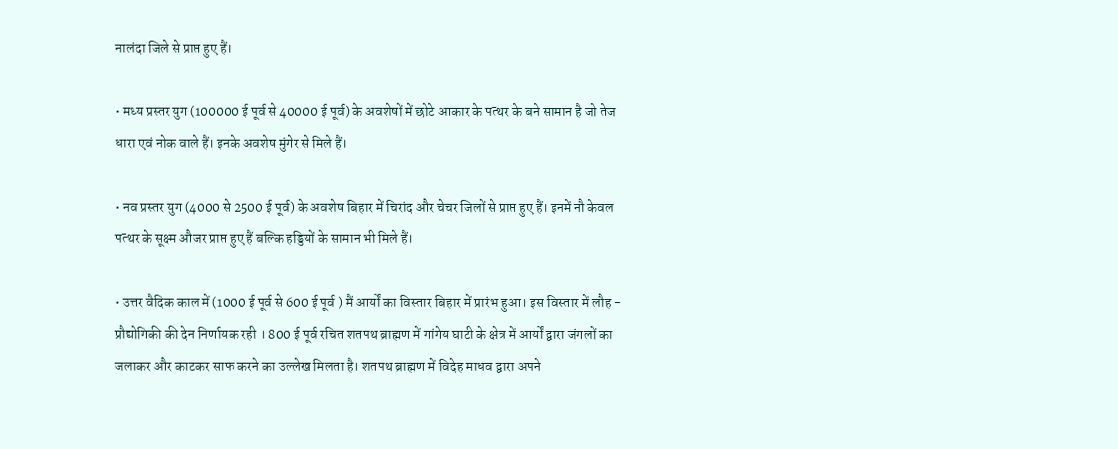नालंदा जिले से प्राप्त हुए हैं।

• मध्य प्रस्तर युग (100000 ई पूर्व से 40000 ई पूर्व) के अवशेषों में छोटे आकार के पत्थर के बने सामान है जो तेज धारा एवं नोक वाले हैं। इनके अवशेष मुंगेर से मिले हैं।

• नव प्रस्तर युग (4000 से 2500 ई पूर्व) के अवशेष बिहार में चिरांद और चेचर जिलों से प्राप्त हुए हैं। इनमें नौ केवल पत्थर के सूक्ष्म औजर प्राप्त हुए हैं बल्कि हड्डियों के सामान भी मिले हैं।

• उत्तर वैदिक काल में (1000 ई पूर्व से 600 ई पूर्व ) मैं आर्यों का विस्तार बिहार में प्रारंभ हुआ। इस विस्तार में लौह - प्रौद्योगिकी की देन निर्णायक रही । 800 ई पूर्व रचित शतपथ ब्राह्मण में गांगेय घाटी के क्षेत्र में आर्यों द्वारा जंगलों का जलाकर और काटकर साफ करने का उल्लेख मिलता है। शतपथ ब्राह्मण में विदेह माधव द्वारा अपने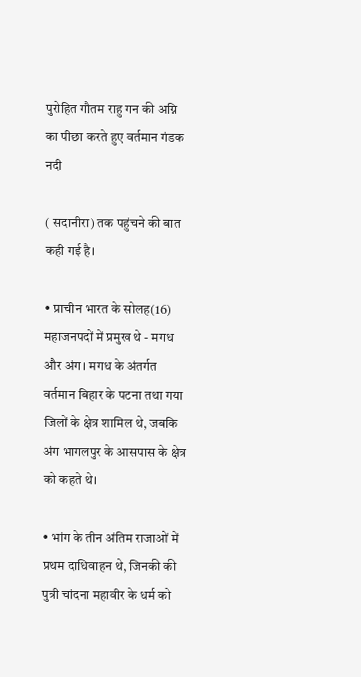पुरोहित गौतम राहु गन की अग्नि का पीछा करते हुए वर्तमान गंडक नदी

( सदानीरा) तक पहुंचने की बात कही गई है।

• प्राचीन भारत के सोलह(16) महाजनपदों में प्रमुख थे - मगध और अंग। मगध के अंतर्गत वर्तमान बिहार के पटना तथा गया जिलों के क्षेत्र शामिल थे, जबकि अंग भागलपुर के आसपास के क्षेत्र को कहते थे।

• भांग के तीन अंतिम राजाओं में प्रथम दाधिवाहन थे, जिनकी की पुत्री चांदना महावीर के धर्म को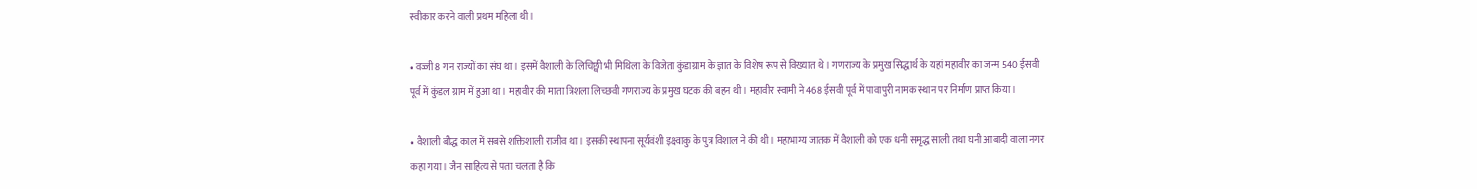स्वीकार करने वाली प्रथम महिला थी।

• वज्जी 8 गन राज्यों का संघ था। इसमें वैशाली के लिचिछ्वी भी मिथिला के विजेता कुंडाग्राम के ज्ञात के विशेष रूप से विख्यात थे। गणराज्य के प्रमुख सिद्धार्थ के यहां महावीर का जन्म 540 ईसवी पूर्व में कुंडल ग्राम में हुआ था। महावीर की माता त्रिशला लिच्छवी गणराज्य के प्रमुख घटक की बहन थी। महावीर स्वामी ने 468 ईसवी पूर्व में पावापुरी नामक स्थान पर निर्माण प्राप्त किया।

• वैशाली बौद्ध काल में सबसे शक्तिशाली राजीव था। इसकी स्थापना सूर्यवंशी इक्ष्वाकु के पुत्र विशाल ने की थी। महाभाग्य जातक में वैशाली को एक धनी समृद्ध साली तथा घनी आबादी वाला नगर कहा गया। जैन साहित्य से पता चलता है कि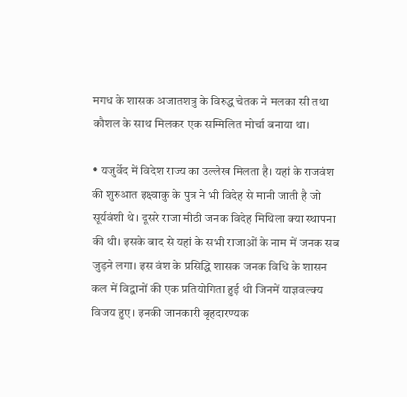मगध के शासक अजातशत्रु के विरुद्ध चेतक ने मलका सी तथा कौशल के साथ मिलकर एक सम्मिलित मोर्चा बनाया था।

• यजुर्वेद में विदेश राज्य का उल्लेख मिलता है। यहां के राजवंश की शुरुआत इक्ष्वाकु के पुत्र ने भी विदेह से मानी जाती है जो सूर्यवंशी थे। दूसरे राजा मीठी जनक विदेह मिथिला क्या स्थापना की थी। इसके बाद से यहां के सभी राजाओं के नाम में जनक सब जुड़ने लगा। इस वंश के प्रसिद्धि शासक जनक विधि के शासन कल में विद्वानों की एक प्रतियोगिता हुई थी जिनमें याज्ञवल्क्य विजय हुए। इनकी जानकारी बृहदारण्यक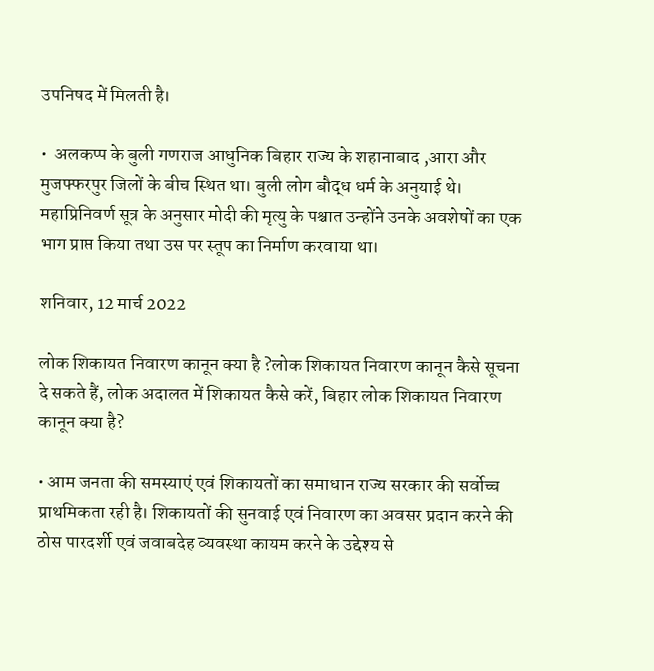उपनिषद में मिलती है।

•  अलकप्प के बुली गणराज आधुनिक बिहार राज्य के शहानाबाद ,आरा और मुजफ्फरपुर जिलों के बीच स्थित था। बुली लोग बौद्ध धर्म के अनुयाई थे। महाप्रिनिवर्ण सूत्र के अनुसार मोदी की मृत्यु के पश्चात उन्होंने उनके अवशेषों का एक भाग प्राप्त किया तथा उस पर स्तूप का निर्माण करवाया था।

शनिवार, 12 मार्च 2022

लोक शिकायत निवारण कानून क्या है ?लोक शिकायत निवारण कानून कैसे सूचना दे सकते हैं, लोक अदालत में शिकायत कैसे करें, बिहार लोक शिकायत निवारण कानून क्या है?

• आम जनता की समस्याएं एवं शिकायतों का समाधान राज्य सरकार की सर्वोच्च प्राथमिकता रही है। शिकायतों की सुनवाई एवं निवारण का अवसर प्रदान करने की ठोस पारदर्शी एवं जवाबदेह व्यवस्था कायम करने के उद्देश्य से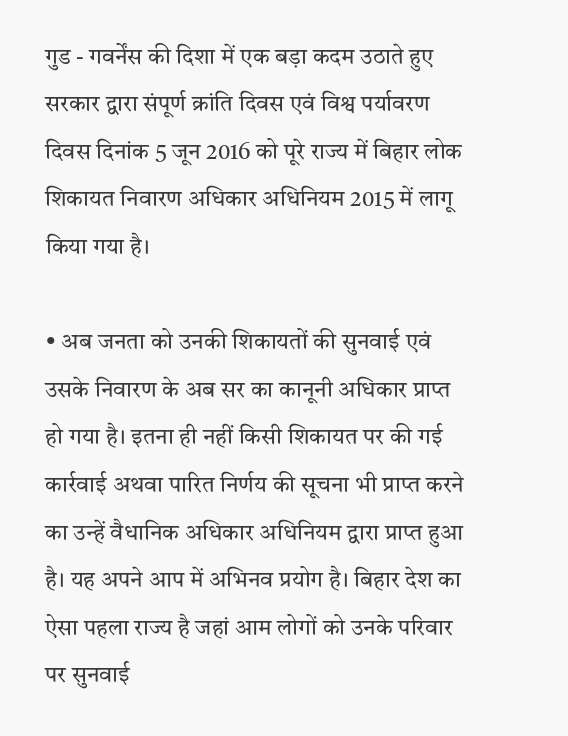गुड - गवर्नेंस की दिशा में एक बड़ा कदम उठाते हुए सरकार द्वारा संपूर्ण क्रांति दिवस एवं विश्व पर्यावरण दिवस दिनांक 5 जून 2016 को पूरे राज्य में बिहार लोक शिकायत निवारण अधिकार अधिनियम 2015 में लागू किया गया है।

• अब जनता को उनकी शिकायतों की सुनवाई एवं उसके निवारण के अब सर का कानूनी अधिकार प्राप्त हो गया है। इतना ही नहीं किसी शिकायत पर की गई कार्रवाई अथवा पारित निर्णय की सूचना भी प्राप्त करने का उन्हें वैधानिक अधिकार अधिनियम द्वारा प्राप्त हुआ है। यह अपने आप में अभिनव प्रयोग है। बिहार देश का ऐसा पहला राज्य है जहां आम लोगों को उनके परिवार पर सुनवाई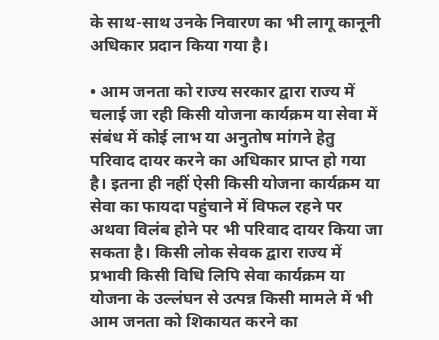के साथ-साथ उनके निवारण का भी लागू कानूनी अधिकार प्रदान किया गया है।

• आम जनता को राज्य सरकार द्वारा राज्य में चलाई जा रही किसी योजना कार्यक्रम या सेवा में संबंध में कोई लाभ या अनुतोष मांगने हेतु परिवाद दायर करने का अधिकार प्राप्त हो गया है। इतना ही नहीं ऐसी किसी योजना कार्यक्रम या सेवा का फायदा पहुंचाने में विफल रहने पर अथवा विलंब होने पर भी परिवाद दायर किया जा सकता है। किसी लोक सेवक द्वारा राज्य में प्रभावी किसी विधि लिपि सेवा कार्यक्रम या योजना के उल्लंघन से उत्पन्न किसी मामले में भी आम जनता को शिकायत करने का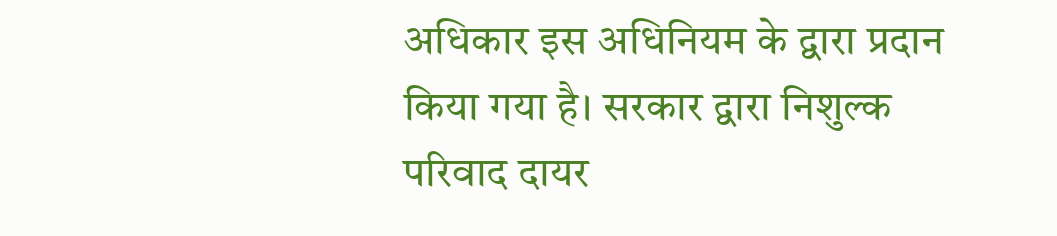अधिकार इस अधिनियम के द्वारा प्रदान किया गया है। सरकार द्वारा निशुल्क परिवाद दायर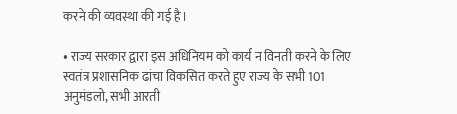करने की व्यवस्था की गई है।

• राज्य सरकार द्वारा इस अधिनियम को कार्य न विनती करने के लिए स्वतंत्र प्रशासनिक ढांचा विकसित करते हुए राज्य के सभी 101 अनुमंडलो, सभी आरती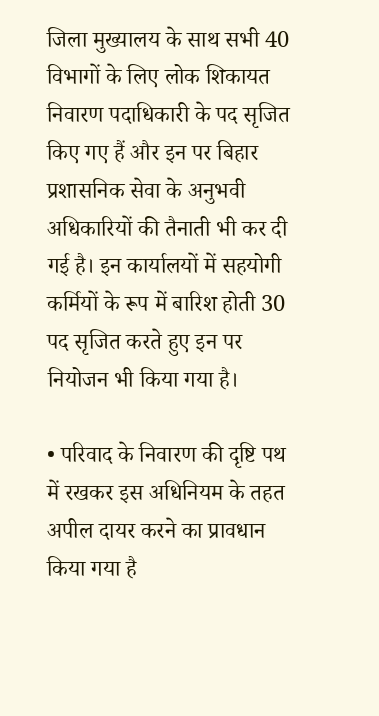जिला मुख्यालय के साथ सभी 40 विभागों के लिए लोक शिकायत निवारण पदाधिकारी के पद सृजित किए गए हैं और इन पर बिहार प्रशासनिक सेवा के अनुभवी अधिकारियों की तैनाती भी कर दी गई है। इन कार्यालयों में सहयोगी कर्मियों के रूप में बारिश होती 30 पद सृजित करते हुए इन पर नियोजन भी किया गया है।

• परिवाद के निवारण की दृष्टि पथ में रखकर इस अधिनियम के तहत अपील दायर करने का प्रावधान किया गया है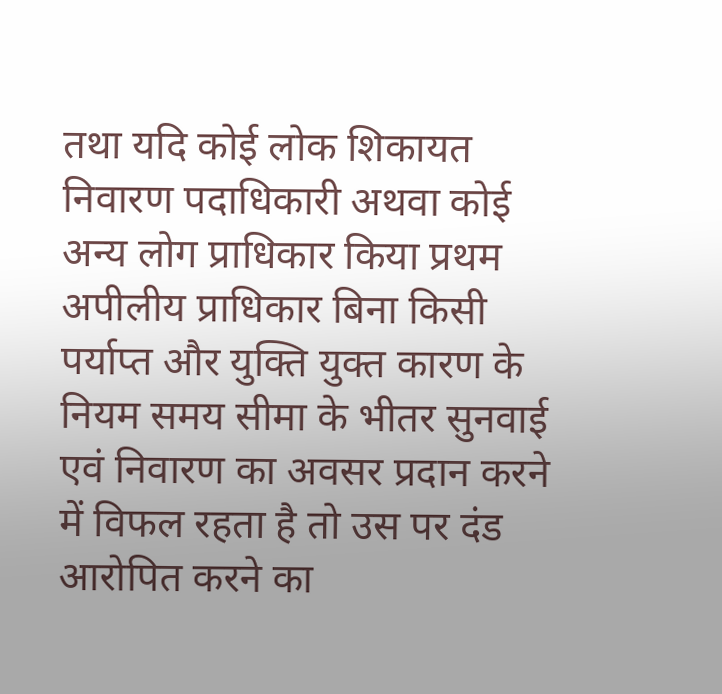तथा यदि कोई लोक शिकायत निवारण पदाधिकारी अथवा कोई अन्य लोग प्राधिकार किया प्रथम अपीलीय प्राधिकार बिना किसी पर्याप्त और युक्ति युक्त कारण के नियम समय सीमा के भीतर सुनवाई एवं निवारण का अवसर प्रदान करने में विफल रहता है तो उस पर दंड आरोपित करने का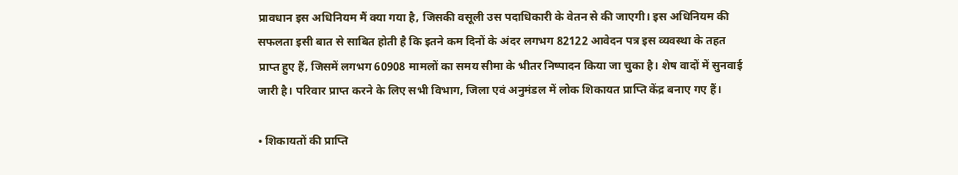प्रावधान इस अधिनियम मैं क्या गया है, जिसकी वसूली उस पदाधिकारी के वेतन से की जाएगी। इस अधिनियम की सफलता इसी बात से साबित होती है कि इतने कम दिनों के अंदर लगभग 82122 आवेदन पत्र इस व्यवस्था के तहत प्राप्त हुए हैं, जिसमें लगभग 60908 मामलों का समय सीमा के भीतर निष्पादन किया जा चुका है। शेष वादों में सुनवाई जारी है। परिवार प्राप्त करने के लिए सभी विभाग, जिला एवं अनुमंडल में लोक शिकायत प्राप्ति केंद्र बनाए गए हैं।

• शिकायतों की प्राप्ति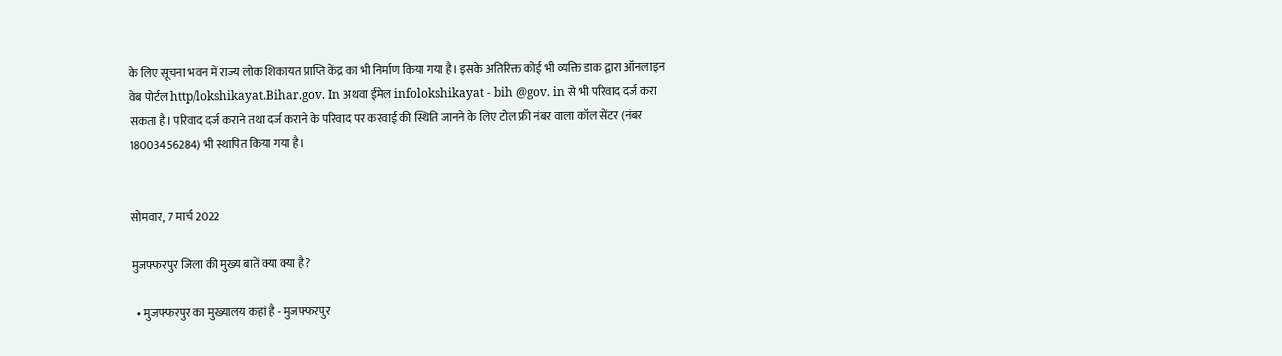के लिए सूचना भवन में राज्य लोक शिकायत प्राप्ति केंद्र का भी निर्माण किया गया है। इसके अतिरिक्त कोई भी व्यक्ति डाक द्वारा ऑनलाइन वेब पोर्टल http/lokshikayat.Bihar.gov. In अथवा ईमेल infolokshikayat - bih @gov. in से भी परिवाद दर्ज करा सकता है। परिवाद दर्ज कराने तथा दर्ज कराने के परिवाद पर करवाई की स्थिति जानने के लिए टोल फ्री नंबर वाला कॉल सेंटर (नंबर 18003456284) भी स्थापित किया गया है।


सोमवार, 7 मार्च 2022

मुजफ्फरपुर जिला की मुख्य बातें क्या क्या है?

  • मुजफ्फरपुर का मुख्यालय कहां है - मुजफ्फरपुर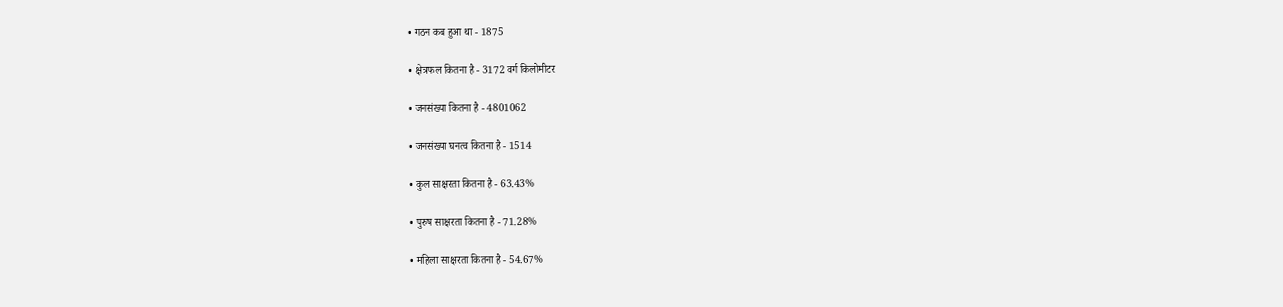• गठन कब हुआ था - 1875

• क्षेत्रफल कितना है - 3172 वर्ग किलोमीटर

• जनसंख्या कितना है - 4801062

• जनसंख्या घनत्व कितना है - 1514

• कुल साक्षरता कितना है - 63.43%

• पुरुष साक्षरता कितना है - 71.28%

• महिला साक्षरता कितना है - 54.67%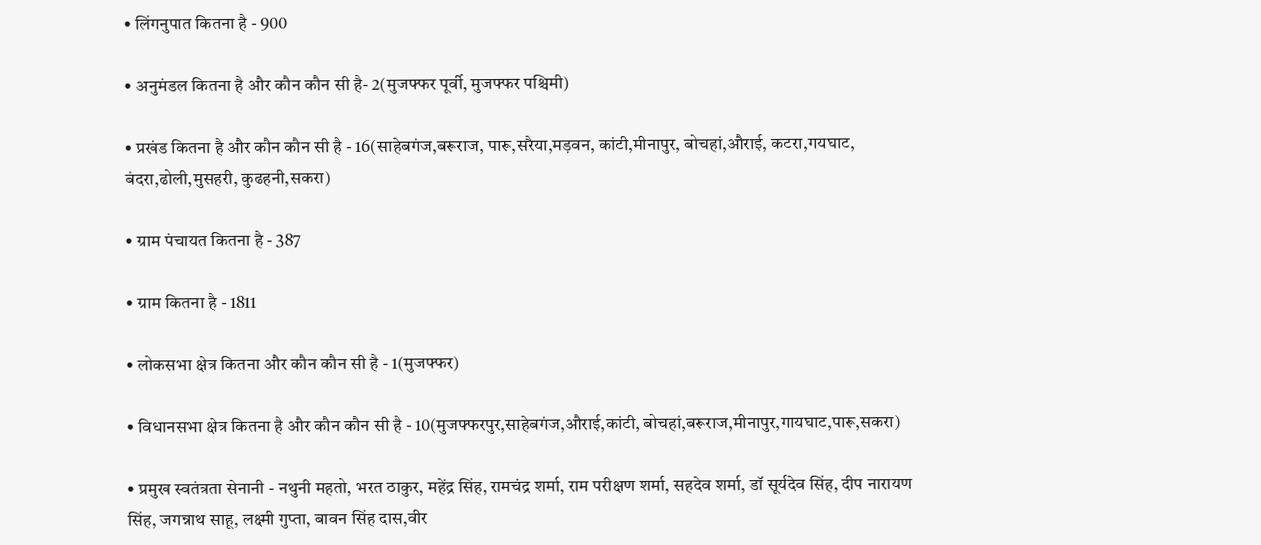• लिंगनुपात कितना है - 900

• अनुमंडल कितना है और कौन कौन सी है- 2(मुजफ्फर पूर्वी, मुजफ्फर पश्चिमी)

• प्रखंड कितना है और कौन कौन सी है - 16(साहेबगंज,बरूराज, पारू,सरैया,मड़वन, कांटी,मीनापुर, बोचहां,औराई, कटरा,गयघाट, बंदरा,ढोली,मुसहरी, कुढहनी,सकरा)

• ग्राम पंचायत कितना है - 387

• ग्राम कितना है - 1811

• लोकसभा क्षेत्र कितना और कौन कौन सी है - 1(मुजफ्फर)

• विधानसभा क्षेत्र कितना है और कौन कौन सी है - 10(मुजफ्फरपुर,साहेबगंज,औराई,कांटी, बोचहां,बरूराज,मीनापुर,गायघाट,पारू,सकरा)

• प्रमुख स्वतंत्रता सेनानी - नथुनी महतो, भरत ठाकुर, महेंद्र सिंह, रामचंद्र शर्मा, राम परीक्षण शर्मा, सहदेव शर्मा, डॉ सूर्यदेव सिंह, दीप नारायण सिंह, जगन्नाथ साहू, लक्ष्मी गुप्ता, बावन सिंह दास,वीर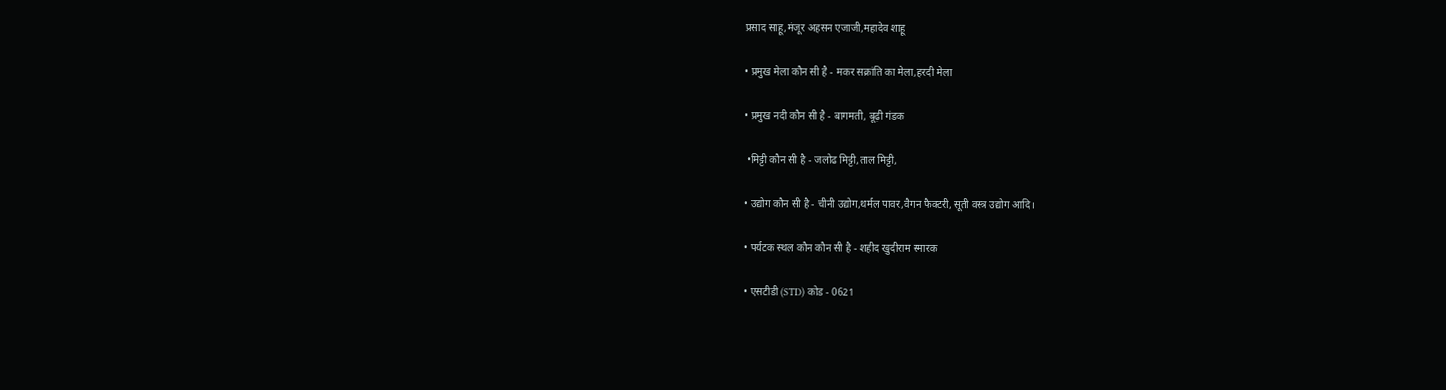प्रसाद साहू,मंजूर अहसन एजाजी,महादेव शाहू

• प्रमुख मेला कौन सी है - मकर सक्रांति का मेला,हरदी मेला

• प्रमुख नदी कौन सी है - बागमती, बूढ़ी गंडक

 •मिट्टी कौन सी है - जलोढ मिट्टी,ताल मिट्टी,

• उद्योग कौन सी है - चीनी उद्योग,थर्मल पावर,वैगन फैक्टरी, सूती वस्त्र उद्योग आदि।

• पर्यटक स्थल कौन कौन सी है - शहीद खुदीराम स्मारक

• एसटीडी (STD) कोड - 0621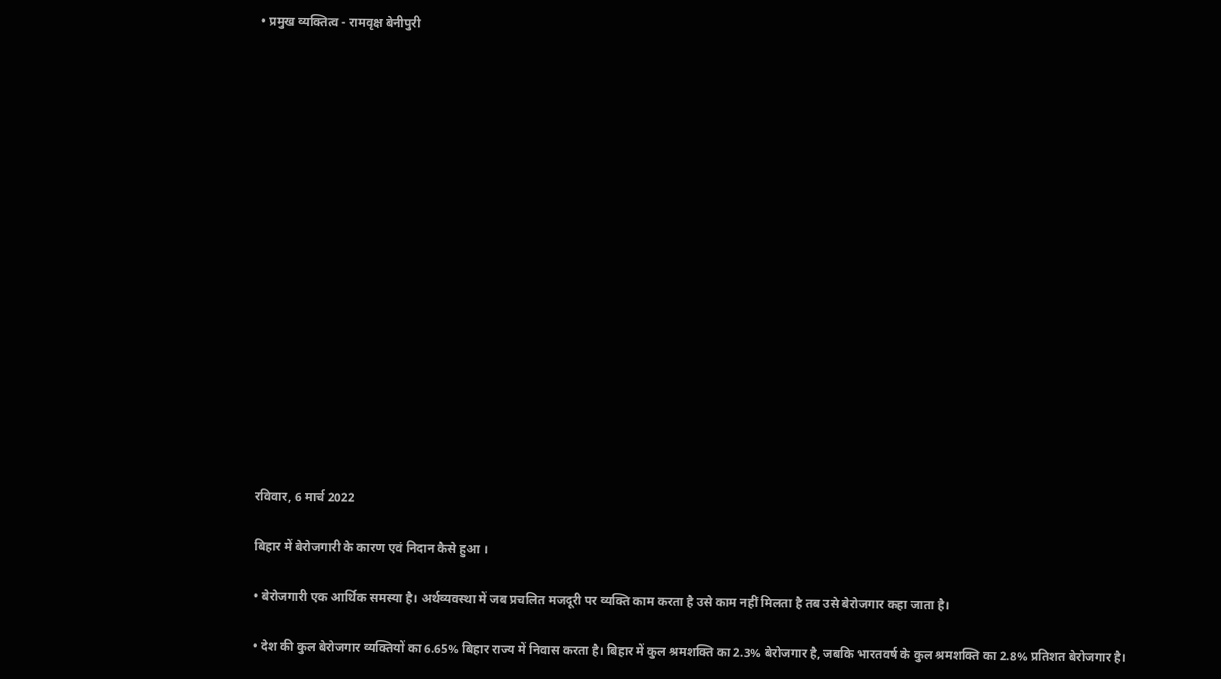• प्रमुख व्यक्तित्व - रामवृक्ष बेनीपुरी


















रविवार, 6 मार्च 2022

बिहार में बेरोजगारी के कारण एवं निदान कैसे हुआ ।

• बेरोजगारी एक आर्थिक समस्या है। अर्थव्यवस्था में जब प्रचलित मजदूरी पर व्यक्ति काम करता है उसे काम नहीं मिलता है तब उसे बेरोजगार कहा जाता है।

• देश की कुल बेरोजगार व्यक्तियों का 6.65% बिहार राज्य में निवास करता है। बिहार में कुल श्रमशक्ति का 2.3% बेरोजगार है, जबकि भारतवर्ष के कुल श्रमशक्ति का 2.8% प्रतिशत बेरोजगार है।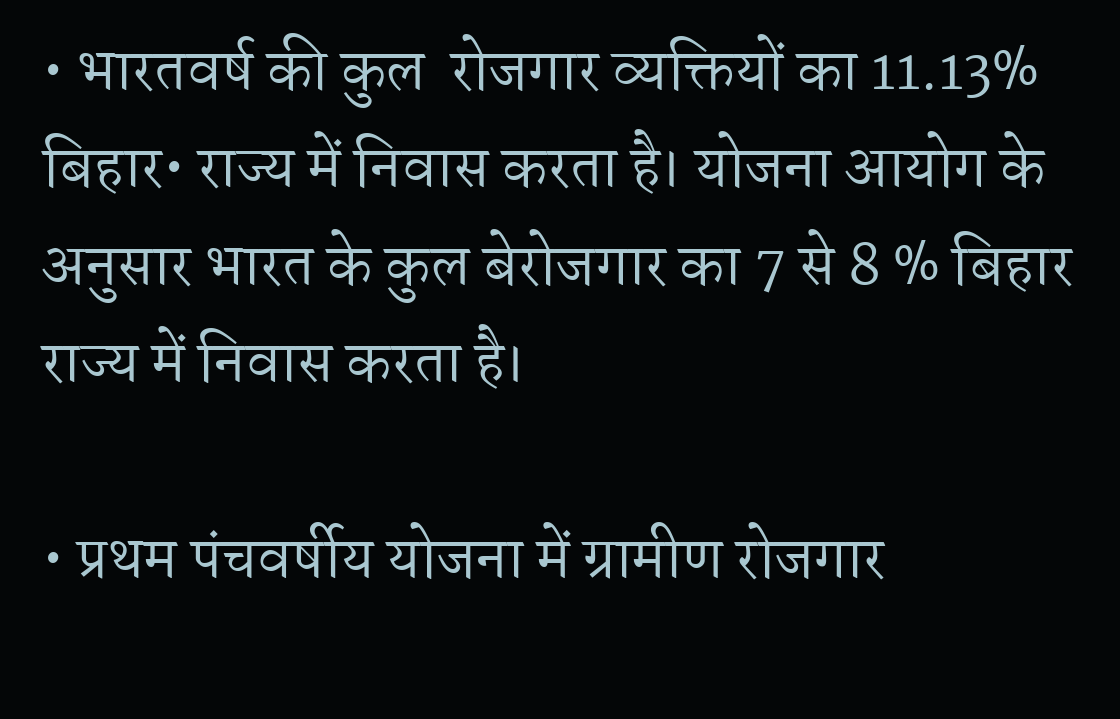• भारतवर्ष की कुल  रोजगार व्यक्तियों का 11.13% बिहार• राज्य में निवास करता है। योजना आयोग के अनुसार भारत के कुल बेरोजगार का 7 से 8 % बिहार राज्य में निवास करता है।

• प्रथम पंचवर्षीय योजना में ग्रामीण रोजगार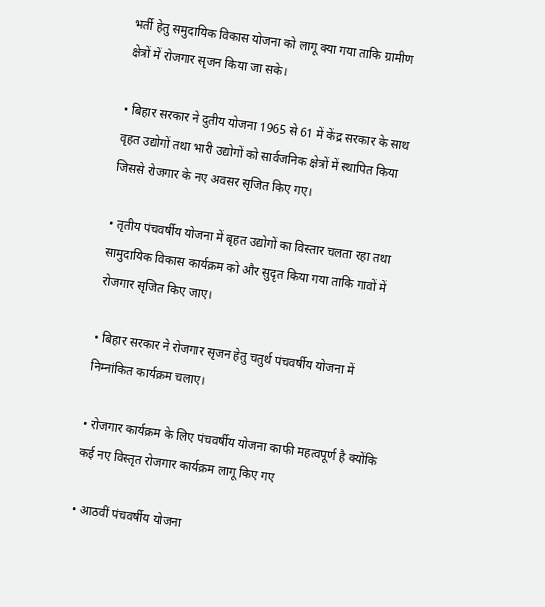भर्ती हेतु समुदायिक विकास योजना को लागू क्या गया ताकि ग्रामीण क्षेत्रों में रोजगार सृजन किया जा सके।

• बिहार सरकार ने दुतीय योजना 1965 से 61 में केंद्र सरकार के साथ वृहत उद्योगों तथा भारी उद्योगों को सार्वजनिक क्षेत्रों में स्थापित किया जिससे रोजगार के नए अवसर सृजित किए गए।

• तृतीय पंचवर्षीय योजना में बृहत उद्योगों का विस्तार चलता रहा तथा सामुदायिक विकास कार्यक्रम को और सुदृत किया गया ताकि गावों में रोजगार सृजित किए जाए।

• बिहार सरकार ने रोजगार सृजन हेतु चतुर्थ पंचवर्षीय योजना में निम्नांकित कार्यक्रम चलाए।

• रोजगार कार्यक्रम के लिए पंचवर्षीय योजना काफी महत्वपूर्ण है क्योंकि कई नए विस्तृत रोजगार कार्यक्रम लागू किए गए

• आठवीं पंचवर्षीय योजना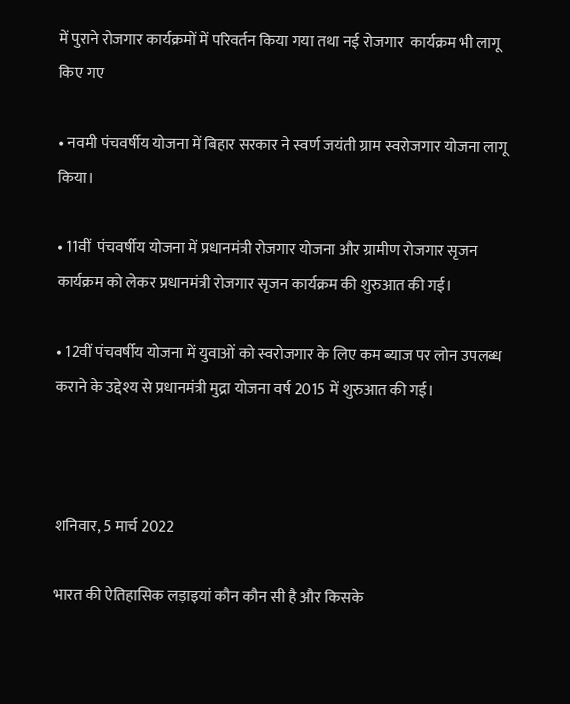में पुराने रोजगार कार्यक्रमों में परिवर्तन किया गया तथा नई रोजगार  कार्यक्रम भी लागू किए गए

• नवमी पंचवर्षीय योजना में बिहार सरकार ने स्वर्ण जयंती ग्राम स्वरोजगार योजना लागू किया।

• 11वीं  पंचवर्षीय योजना में प्रधानमंत्री रोजगार योजना और ग्रामीण रोजगार सृजन कार्यक्रम को लेकर प्रधानमंत्री रोजगार सृजन कार्यक्रम की शुरुआत की गई।

• 12वीं पंचवर्षीय योजना में युवाओं को स्वरोजगार के लिए कम ब्याज पर लोन उपलब्ध कराने के उद्देश्य से प्रधानमंत्री मुद्रा योजना वर्ष 2015 में शुरुआत की गई।



शनिवार, 5 मार्च 2022

भारत की ऐतिहासिक लड़ाइयां कौन कौन सी है और किसके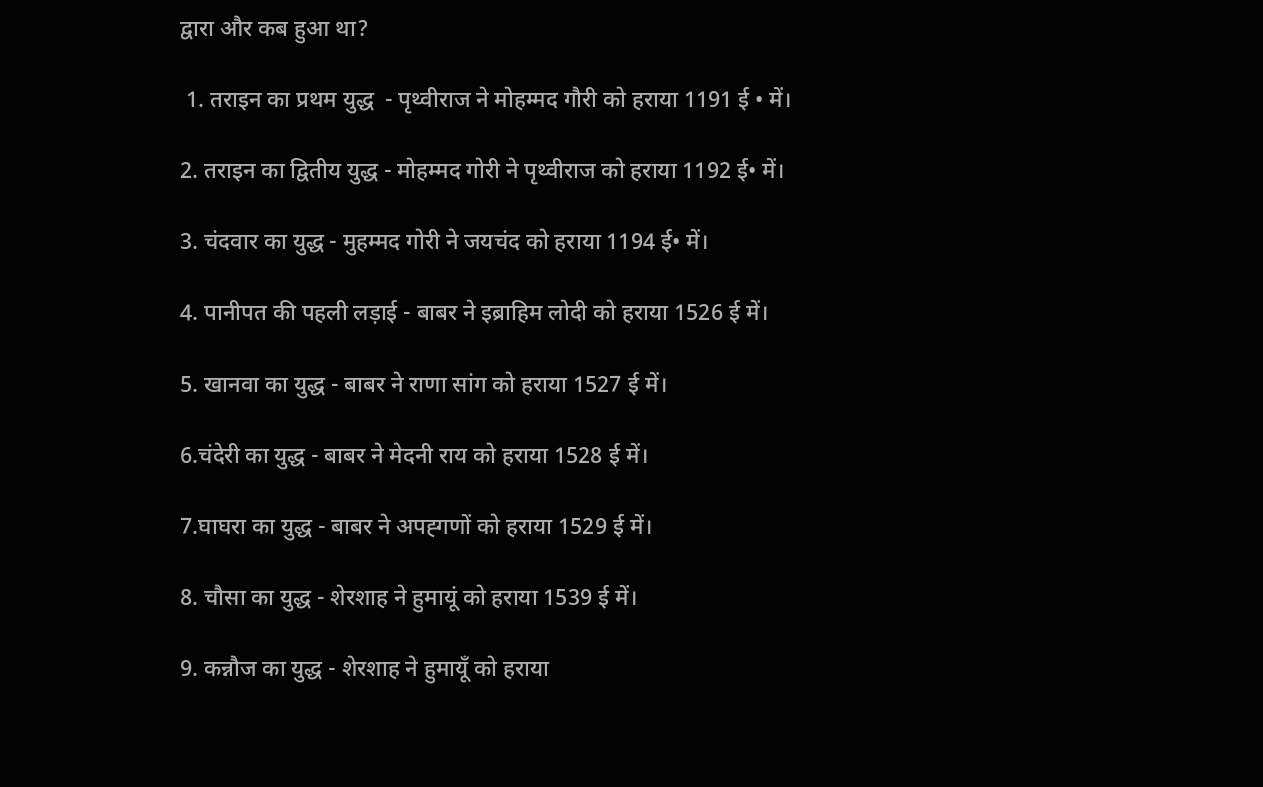द्वारा और कब हुआ था?

 1. तराइन का प्रथम युद्ध  - पृथ्वीराज ने मोहम्मद गौरी को हराया 1191 ई • में।

2. तराइन का द्वितीय युद्ध - मोहम्मद गोरी ने पृथ्वीराज को हराया 1192 ई• में।

3. चंदवार का युद्ध - मुहम्मद गोरी ने जयचंद को हराया 1194 ई• में।

4. पानीपत की पहली लड़ाई - बाबर ने इब्राहिम लोदी को हराया 1526 ई में।

5. खानवा का युद्ध - बाबर ने राणा सांग को हराया 1527 ई में।

6.चंदेरी का युद्ध - बाबर ने मेदनी राय को हराया 1528 ई में।

7.घाघरा का युद्ध - बाबर ने अपह्गणों को हराया 1529 ई में।

8. चौसा का युद्ध - शेरशाह ने हुमायूं को हराया 1539 ई में।

9. कन्नौज का युद्ध - शेरशाह ने हुमायूँ को हराया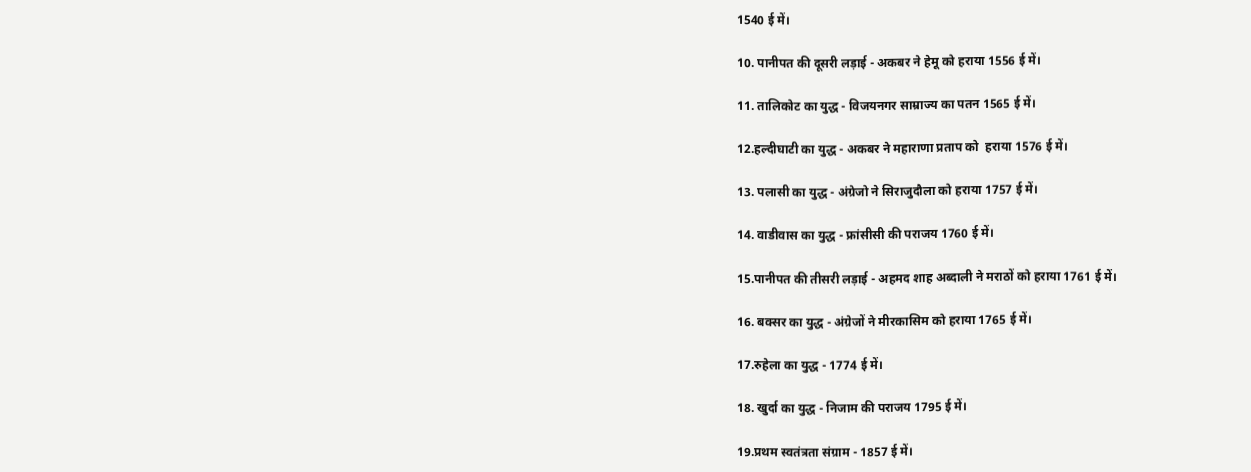1540 ई में।

10. पानीपत की दूसरी लड़ाई - अकबर ने हेमू को हराया 1556 ई में।

11. तालिकोट का युद्ध - विजयनगर साम्राज्य का पतन 1565 ई में।

12.हल्दीघाटी का युद्ध - अकबर ने महाराणा प्रताप को  हराया 1576 ई में।

13. पलासी का युद्ध - अंग्रेजो ने सिराजुदौला को हराया 1757 ई में।

14. वाडीवास का युद्ध - फ्रांसीसी की पराजय 1760 ई में।

15.पानीपत की तीसरी लड़ाई - अहमद शाह अब्दाली ने मराठों को हराया 1761 ई में।

16. बक्सर का युद्ध - अंग्रेजों ने मीरकासिम को हराया 1765 ई में।

17.रुहेला का युद्ध - 1774 ई में।

18. खुर्दा का युद्ध - निजाम की पराजय 1795 ई में।

19.प्रथम स्वतंत्रता संग्राम - 1857 ई में।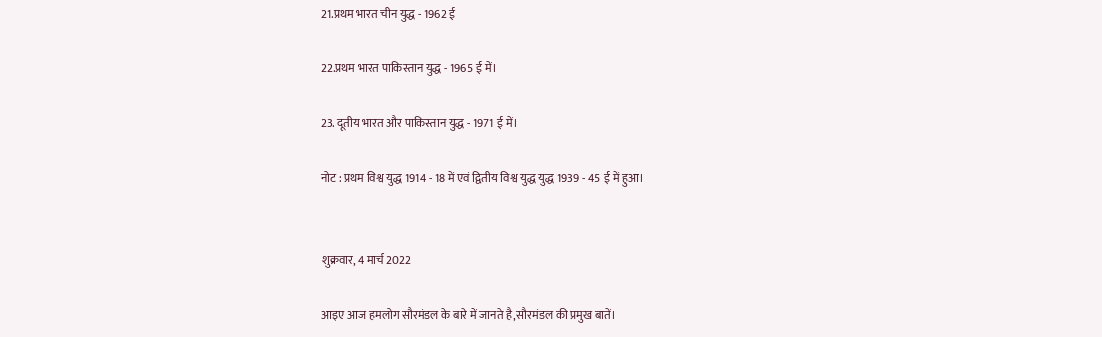21.प्रथम भारत चीन युद्ध - 1962 ई

22.प्रथम भारत पाकिस्तान युद्ध - 1965 ई में।

23. दूतीय भारत और पाकिस्तान युद्ध - 1971 ई में।

नोट : प्रथम विश्व युद्ध 1914 - 18 में एवं द्वितीय विश्व युद्ध युद्ध 1939 - 45 ई में हुआ।


शुक्रवार, 4 मार्च 2022

आइए आज हमलोग सौरमंडल के बारे में जानते है,सौरमंडल की प्रमुख बातें।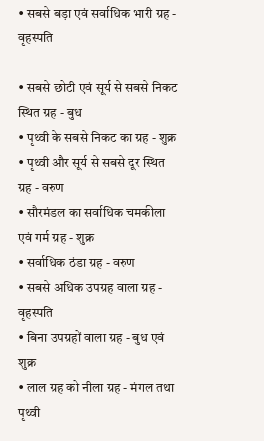• सबसे बड़ा एवं सर्वाधिक भारी ग्रह - वृहस्पति

• सबसे छोटी एवं सूर्य से सबसे निकट स्थित ग्रह - बुध
• पृथ्वी के सबसे निकट का ग्रह - शुक्र
• पृथ्वी और सूर्य से सबसे दूर स्थित ग्रह - वरुण
• सौरमंडल का सर्वाधिक चमकीला एवं गर्म ग्रह - शुक्र
• सर्वाधिक ठंडा ग्रह - वरुण
• सबसे अधिक उपग्रह वाला ग्रह - वृहस्पति
• बिना उपग्रहों वाला ग्रह - बुध एवं शुक्र
• लाल ग्रह को नीला ग्रह - मंगल तथा पृथ्वी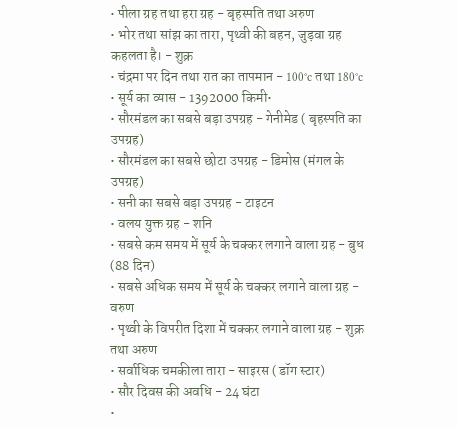• पीला ग्रह तथा हरा ग्रह - बृहस्पति तथा अरुण
• भोर तथा सांझ का तारा, पृथ्वी की बहन, जुड़वा ग्रह कहलता है। - शुक्र
• चंद्रमा पर दिन तथा रात का तापमान - 100°c तथा 180°c
• सूर्य का व्यास - 1392000 किमी•
• सौरमंडल का सबसे बड़ा उपग्रह - गेनीमेड ( बृहस्पति का उपग्रह)
• सौरमंडल का सबसे छोटा उपग्रह - डिमोस (मंगल के उपग्रह)
• सनी का सबसे बड़ा उपग्रह - टाइटन
• वलय युक्त ग्रह - शनि
• सबसे कम समय में सूर्य के चक्कर लगाने वाला ग्रह - बुध (88 दिन)
• सबसे अधिक समय में सूर्य के चक्कर लगाने वाला ग्रह - वरुण
• पृथ्वी के विपरीत दिशा में चक्कर लगाने वाला ग्रह - शुक्र तथा अरुण
• सर्वाधिक चमकीला तारा - साइरस ( डॉग स्टार)
• सौर दिवस की अवधि - 24 घंटा
•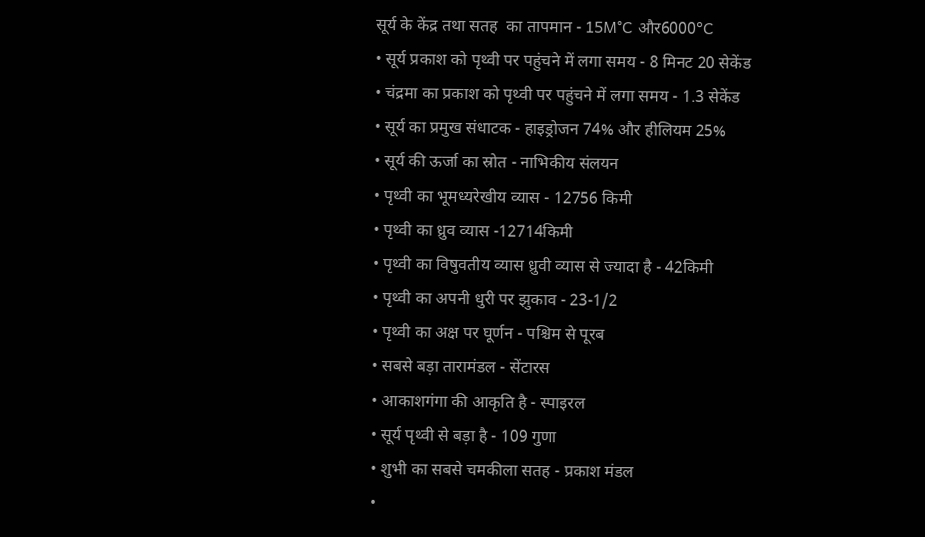सूर्य के केंद्र तथा सतह  का तापमान - 15M°C और6000°C
• सूर्य प्रकाश को पृथ्वी पर पहुंचने में लगा समय - 8 मिनट 20 सेकेंड
• चंद्रमा का प्रकाश को पृथ्वी पर पहुंचने में लगा समय - 1.3 सेकेंड
• सूर्य का प्रमुख संधाटक - हाइड्रोजन 74% और हीलियम 25%
• सूर्य की ऊर्जा का स्रोत - नाभिकीय संलयन
• पृथ्वी का भूमध्यरेखीय व्यास - 12756 किमी
• पृथ्वी का ध्रुव व्यास -12714किमी
• पृथ्वी का विषुवतीय व्यास ध्रुवी व्यास से ज्यादा है - 42किमी
• पृथ्वी का अपनी धुरी पर झुकाव - 23-1/2
• पृथ्वी का अक्ष पर घूर्णन - पश्चिम से पूरब
• सबसे बड़ा तारामंडल - सेंटारस
• आकाशगंगा की आकृति है - स्पाइरल
• सूर्य पृथ्वी से बड़ा है - 109 गुणा
• शुभी का सबसे चमकीला सतह - प्रकाश मंडल
•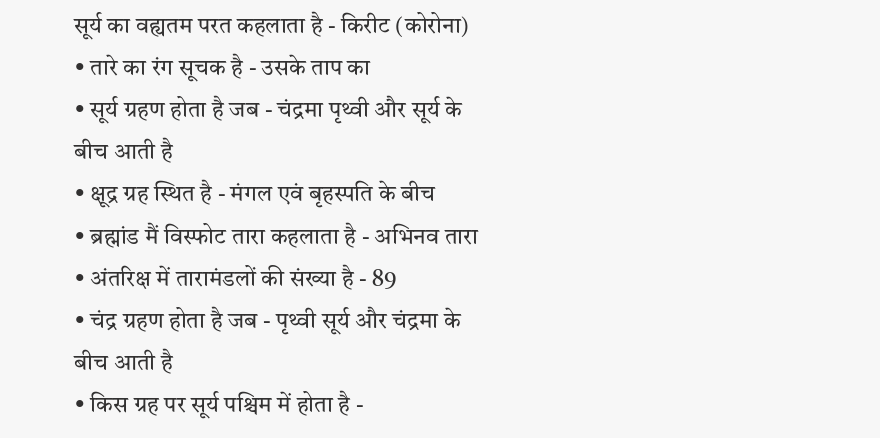सूर्य का वह्यतम परत कहलाता है - किरीट (कोरोना)
• तारे का रंग सूचक है - उसके ताप का
• सूर्य ग्रहण होता है जब - चंद्रमा पृथ्वी और सूर्य के बीच आती है
• क्षूद्र ग्रह स्थित है - मंगल एवं बृहस्पति के बीच
• ब्रह्मांड मैं विस्फोट तारा कहलाता है - अभिनव तारा
• अंतरिक्ष में तारामंडलों की संख्या है - 89
• चंद्र ग्रहण होता है जब - पृथ्वी सूर्य और चंद्रमा के बीच आती है
• किस ग्रह पर सूर्य पश्चिम में होता है -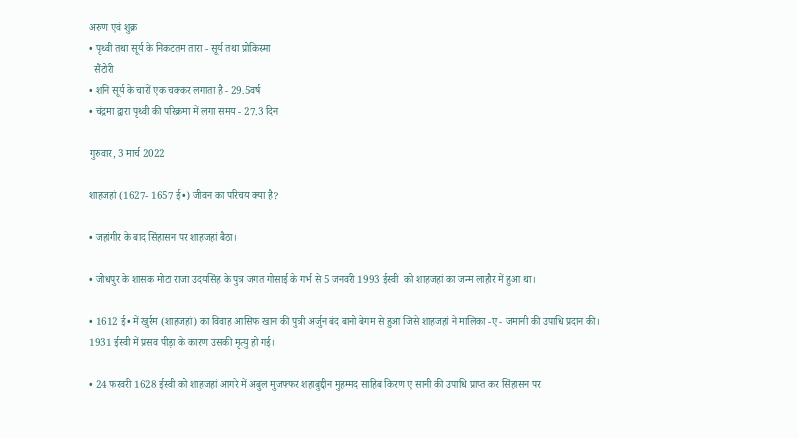अरुण एवं शुक्र
• पृथ्वी तथा सूर्य के निकटतम तारा - सूर्य तथा प्रोकिस्मा
  सैंटोरी
• शनि सूर्य के चारों एक चक्कर लगाता है - 29.5वर्ष
• चंद्रमा द्वारा पृथ्वी की परिक्रमा में लगा समय - 27.3 दिन

गुरुवार, 3 मार्च 2022

शाहजहां (1627- 1657 ई•) जीवन का परिचय क्या है?

• जहांगीर के बाद सिंहासन पर शाहजहां बैठा।

• जोधपुर के शासक मोटा राजा उदयसिंह के पुत्र जगत गोसाई के गर्भ से 5 जनवरी 1993 ईस्वी  को शाहजहां का जन्म लाहौर में हुआ था।

• 1612 ई• में खुर्रम (शाहजहां) का विवाह आसिफ खान की पुत्री अर्जुन बंद बानो बेगम से हुआ जिसे शाहजहां ने मालिका -ए - जमानी की उपाधि प्रदान की। 1931 ईस्वी में प्रसव पीड़ा के कारण उसकी मृत्यु हो गई।

• 24 फरवरी 1628 ईस्वी को शाहजहां आगरे में अबुल मुजफ्फर शहाबुद्दीन मुहम्मद साहिब किरण ए सानी की उपाधि प्राप्त कर सिंहासन पर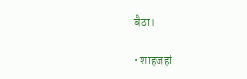बैठा।

• शाहजहां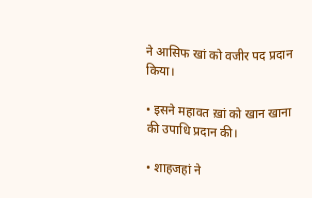ने आसिफ खां को वजीर पद प्रदान किया।

• इसने महावत ख़ां को खान खाना की उपाधि प्रदान की।

• शाहजहां ने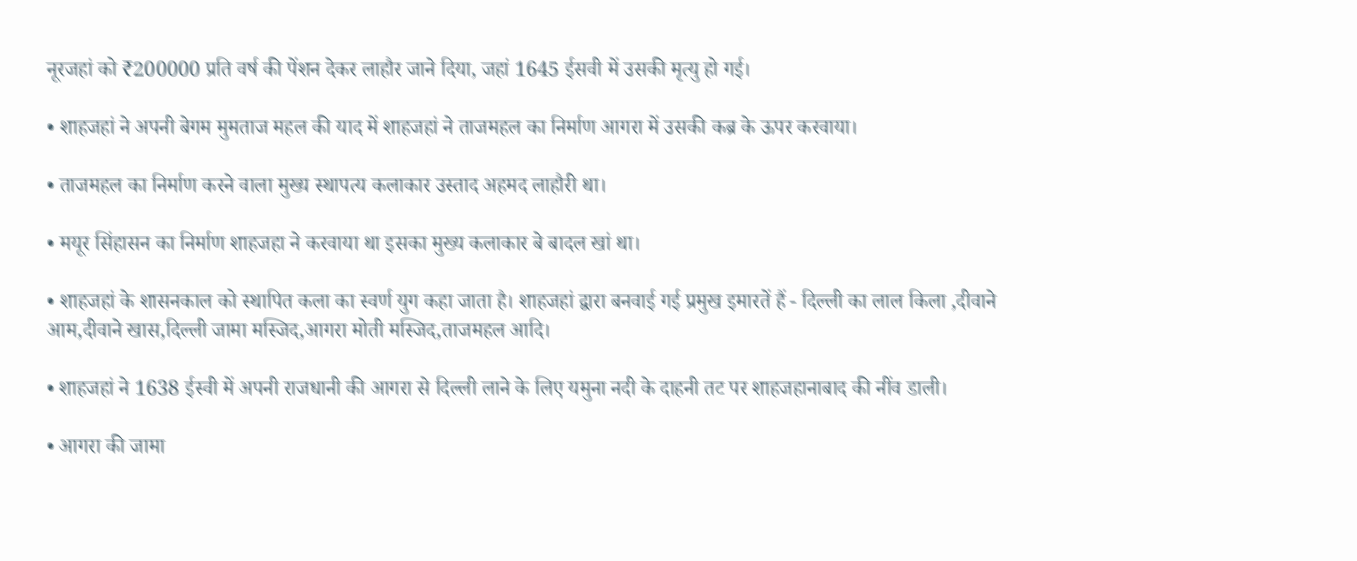नूरजहां को ₹200000 प्रति वर्ष की पेंशन देकर लाहौर जाने दिया, जहां 1645 ईसवी में उसकी मृत्यु हो गई।

• शाहजहां ने अपनी बेगम मुमताज महल की याद में शाहजहां ने ताजमहल का निर्माण आगरा में उसकी कब्र के ऊपर करवाया।

• ताजमहल का निर्माण करने वाला मुख्य स्थापत्य कलाकार उस्ताद अहमद लाहौरी था।

• मयूर सिंहासन का निर्माण शाहजहा ने करवाया था इसका मुख्य कलाकार बे बादल खां था।

• शाहजहां के शासनकाल को स्थापित कला का स्वर्ण युग कहा जाता है। शाहजहां द्वारा बनवाई गई प्रमुख इमारतें हैं - दिल्ली का लाल किला ,दीवाने आम,दीवाने खास,दिल्ली जामा मस्जिद,आगरा मोती मस्जिद,ताजमहल आदि।

• शाहजहां ने 1638 ईस्वी में अपनी राजधानी की आगरा से दिल्ली लाने के लिए यमुना नदी के दाहनी तट पर शाहजहानाबाद की नींव डाली।

• आगरा की जामा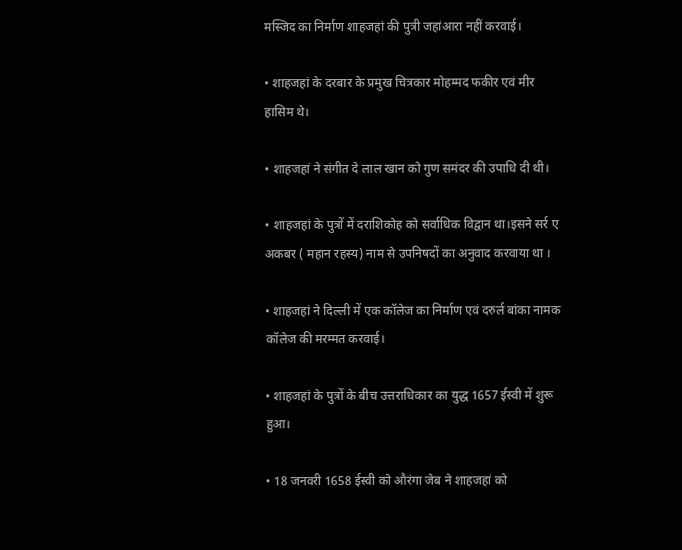मस्जिद का निर्माण शाहजहां की पुत्री जहांआरा नहीं करवाई।

• शाहजहां के दरबार के प्रमुख चित्रकार मोहम्मद फकीर एवं मीर हासिम थे।

• शाहजहां ने संगीत दे लाल खान को गुण समंदर की उपाधि दी थी।

• शाहजहां के पुत्रों में दराशिकोह को सर्वाधिक विद्वान था।इसने सर्र ए अकबर ( महान रहस्य) नाम से उपनिषदों का अनुवाद करवाया था ।

• शाहजहां ने दिल्ली में एक कॉलेज का निर्माण एवं दरुर्ल बांका नामक कॉलेज की मरम्मत करवाई।

• शाहजहां के पुत्रों के बीच उत्तराधिकार का युद्ध 1657 ईस्वी में शुरू हुआ।

• 18 जनवरी 1658 ईस्वी को औरंगा जेब ने शाहजहां को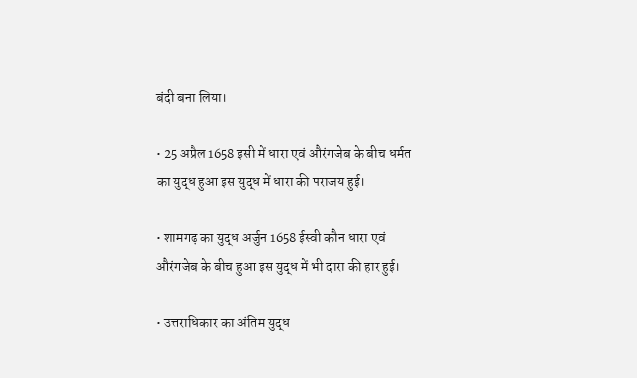बंदी बना लिया।

• 25 अप्रैल 1658 इसी में धारा एवं औरंगजेब के बीच धर्मत का युद्ध हुआ इस युद्ध में धारा की पराजय हुई।

• शामगढ़ का युद्ध अर्जुन 1658 ईस्वी कौन धारा एवं औरंगजेब के बीच हुआ इस युद्ध में भी दारा की हार हुई।

• उत्तराधिकार का अंतिम युद्ध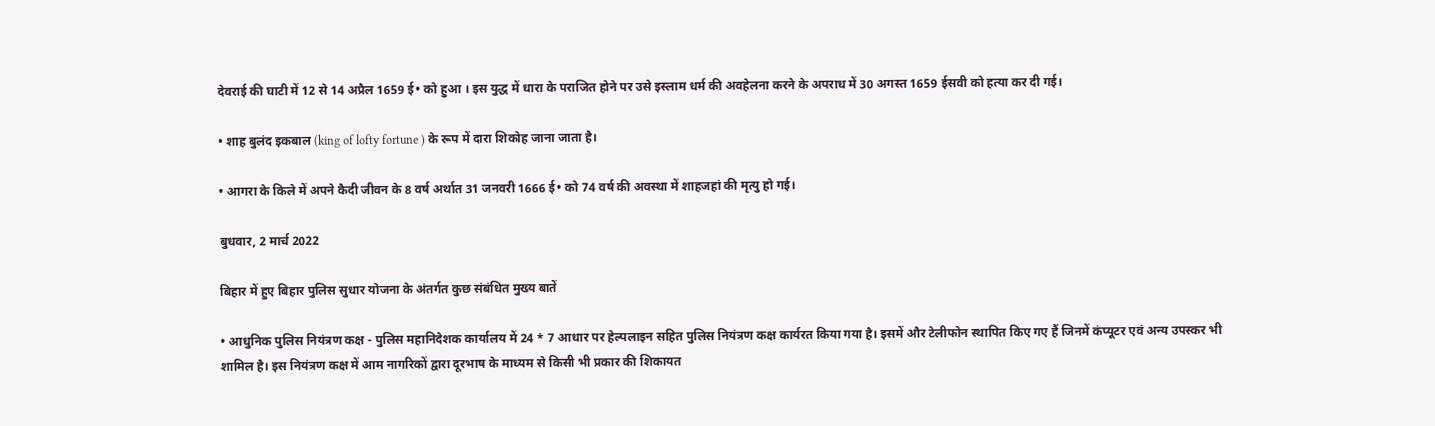देवराई की घाटी में 12 से 14 अप्रैल 1659 ई• को हुआ । इस युद्ध में धारा के पराजित होने पर उसे इस्लाम धर्म की अवहेलना करने के अपराध में 30 अगस्त 1659 ईसवी को हत्या कर दी गई।

• शाह बुलंद इकबाल (king of lofty fortune ) के रूप में दारा शिकोह जाना जाता है।

• आगरा के किले में अपने कैदी जीवन के 8 वर्ष अर्थात 31 जनवरी 1666 ई• को 74 वर्ष की अवस्था में शाहजहां की मृत्यु हो गई।

बुधवार, 2 मार्च 2022

बिहार में हुए बिहार पुलिस सुधार योजना के अंतर्गत कुछ संबंधित मुख्य बातें

• आधुनिक पुलिस नियंत्रण कक्ष - पुलिस महानिदेशक कार्यालय में 24 * 7 आधार पर हेल्पलाइन सहित पुलिस नियंत्रण कक्ष कार्यरत किया गया है। इसमें और टेलीफोन स्थापित किए गए हैं जिनमें कंप्यूटर एवं अन्य उपस्कर भी शामिल है। इस नियंत्रण कक्ष में आम नागरिकों द्वारा दूरभाष के माध्यम से किसी भी प्रकार की शिकायत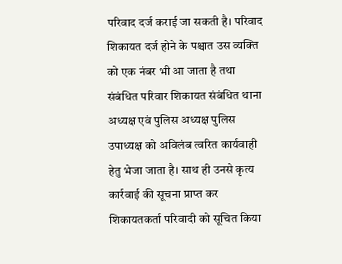परिवाद दर्ज कराई जा सकती है। परिवाद शिकायत दर्ज होने के पश्चात उस व्यक्ति को एक नंबर भी आ जाता है तथा संबंधित परिवार शिकायत संबंधित थाना अध्यक्ष एवं पुलिस अध्यक्ष पुलिस उपाध्यक्ष को अविलंब त्वरित कार्यवाही हेतु भेजा जाता है। साथ ही उनसे कृत्य कार्रवाई की सूचना प्राप्त कर शिकायतकर्ता परिवादी को सूचित किया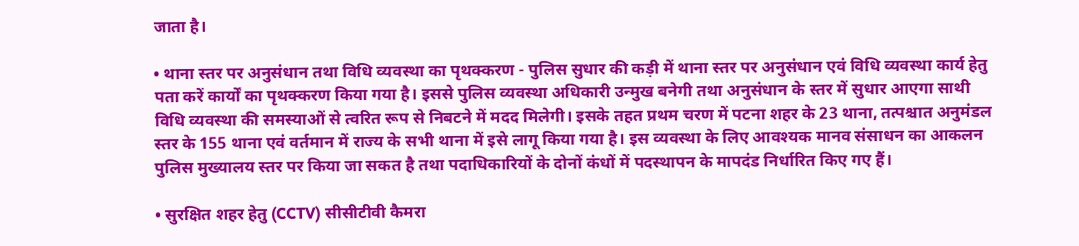जाता है।

• थाना स्तर पर अनुसंधान तथा विधि व्यवस्था का पृथक्करण - पुलिस सुधार की कड़ी में थाना स्तर पर अनुसंधान एवं विधि व्यवस्था कार्य हेतु पता करें कार्यों का पृथक्करण किया गया है। इससे पुलिस व्यवस्था अधिकारी उन्मुख बनेगी तथा अनुसंधान के स्तर में सुधार आएगा साथी विधि व्यवस्था की समस्याओं से त्वरित रूप से निबटने में मदद मिलेगी। इसके तहत प्रथम चरण में पटना शहर के 23 थाना, तत्पश्चात अनुमंडल स्तर के 155 थाना एवं वर्तमान में राज्य के सभी थाना में इसे लागू किया गया है। इस व्यवस्था के लिए आवश्यक मानव संसाधन का आकलन पुलिस मुख्यालय स्तर पर किया जा सकत है तथा पदाधिकारियों के दोनों कंधों में पदस्थापन के मापदंड निर्धारित किए गए हैं।

• सुरक्षित शहर हेतु (CCTV) सीसीटीवी कैमरा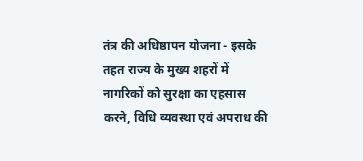तंत्र की अधिष्ठापन योजना - इसके तहत राज्य के मुख्य शहरों में नागरिकों को सुरक्षा का एहसास करने, विधि व्यवस्था एवं अपराध की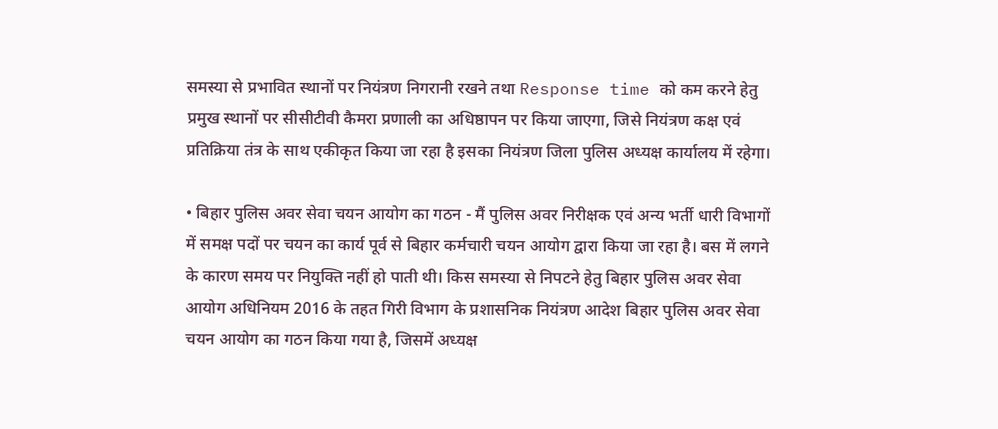समस्या से प्रभावित स्थानों पर नियंत्रण निगरानी रखने तथा Response time को कम करने हेतु प्रमुख स्थानों पर सीसीटीवी कैमरा प्रणाली का अधिष्ठापन पर किया जाएगा, जिसे नियंत्रण कक्ष एवं प्रतिक्रिया तंत्र के साथ एकीकृत किया जा रहा है इसका नियंत्रण जिला पुलिस अध्यक्ष कार्यालय में रहेगा।

• बिहार पुलिस अवर सेवा चयन आयोग का गठन - मैं पुलिस अवर निरीक्षक एवं अन्य भर्ती धारी विभागों में समक्ष पदों पर चयन का कार्य पूर्व से बिहार कर्मचारी चयन आयोग द्वारा किया जा रहा है। बस में लगने के कारण समय पर नियुक्ति नहीं हो पाती थी। किस समस्या से निपटने हेतु बिहार पुलिस अवर सेवा आयोग अधिनियम 2016 के तहत गिरी विभाग के प्रशासनिक नियंत्रण आदेश बिहार पुलिस अवर सेवा चयन आयोग का गठन किया गया है, जिसमें अध्यक्ष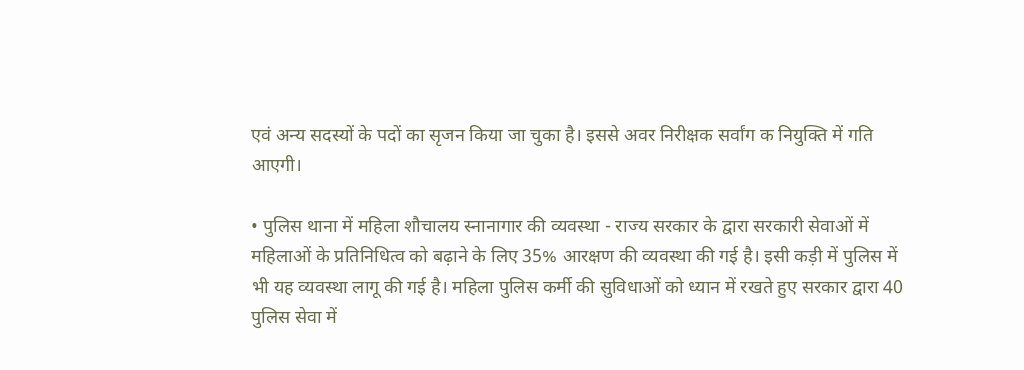एवं अन्य सदस्यों के पदों का सृजन किया जा चुका है। इससे अवर निरीक्षक सर्वांग क नियुक्ति में गति आएगी।

• पुलिस थाना में महिला शौचालय स्नानागार की व्यवस्था - राज्य सरकार के द्वारा सरकारी सेवाओं में महिलाओं के प्रतिनिधित्व को बढ़ाने के लिए 35% आरक्षण की व्यवस्था की गई है। इसी कड़ी में पुलिस में भी यह व्यवस्था लागू की गई है। महिला पुलिस कर्मी की सुविधाओं को ध्यान में रखते हुए सरकार द्वारा 40 पुलिस सेवा में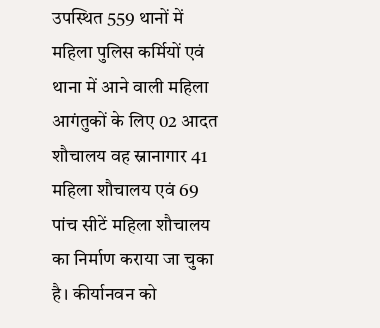उपस्थित 559 थानों में महिला पुलिस कर्मियों एवं थाना में आने वाली महिला आगंतुकों के लिए 02 आदत शौचालय वह स्नानागार 41 महिला शौचालय एवं 69 पांच सीटें महिला शौचालय का निर्माण कराया जा चुका है। कीर्यानवन को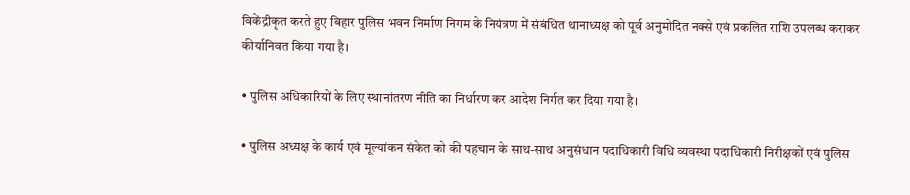विकेंद्रीकृत करते हुए बिहार पुलिस भवन निर्माण निगम के नियंत्रण में संबंधित थानाध्यक्ष को पूर्व अनुमोदित नक्से एवं प्रकलित राशि उपलब्ध कराकर कीर्यानिवत किया गया है।

• पुलिस अधिकारियों के लिए स्थानांतरण नीति का निर्धारण कर आदेश निर्गत कर दिया गया है।

• पुलिस अध्यक्ष के कार्य एवं मूल्यांकन संकेत को की पहचान के साथ-साथ अनुसंधान पदाधिकारी विधि व्यवस्था पदाधिकारी निरीक्षकों एवं पुलिस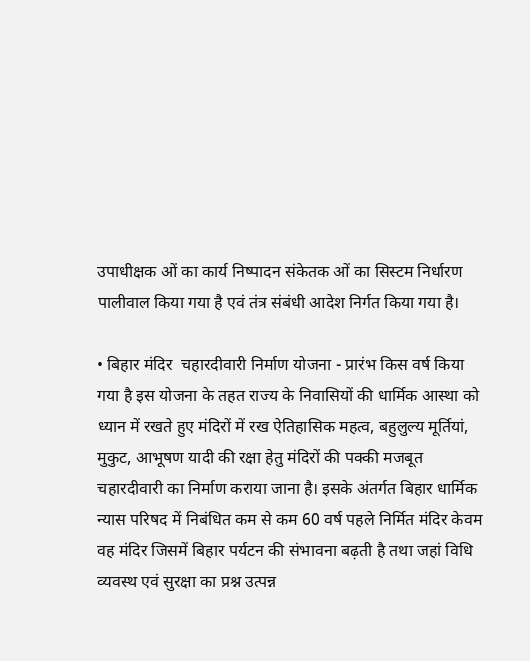उपाधीक्षक ओं का कार्य निष्पादन संकेतक ओं का सिस्टम निर्धारण पालीवाल किया गया है एवं तंत्र संबंधी आदेश निर्गत किया गया है।

• बिहार मंदिर  चहारदीवारी निर्माण योजना - प्रारंभ किस वर्ष किया गया है इस योजना के तहत राज्य के निवासियों की धार्मिक आस्था को ध्यान में रखते हुए मंदिरों में रख ऐतिहासिक महत्व, बहुलुल्य मूर्तियां, मुकुट, आभूषण यादी की रक्षा हेतु मंदिरों की पक्की मजबूत चहारदीवारी का निर्माण कराया जाना है। इसके अंतर्गत बिहार धार्मिक न्यास परिषद में निबंधित कम से कम 60 वर्ष पहले निर्मित मंदिर केवम वह मंदिर जिसमें बिहार पर्यटन की संभावना बढ़ती है तथा जहां विधि व्यवस्थ एवं सुरक्षा का प्रश्न उत्पन्न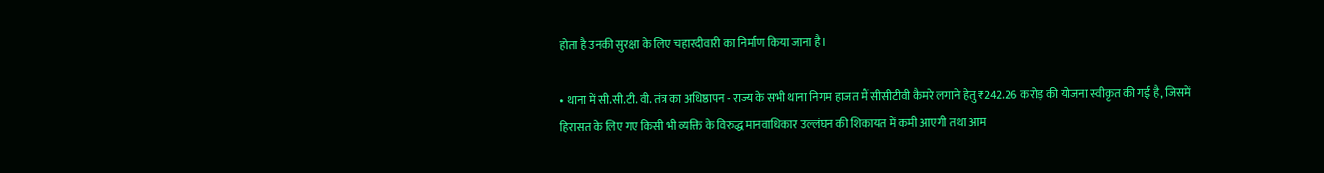होता है उनकी सुरक्षा के लिए चहारदीवारी का निर्माण किया जाना है।

• थाना में सी.सी.टी. वी. तंत्र का अधिष्ठापन - राज्य के सभी थाना निगम हाजत मैं सीसीटीवी कैमरे लगाने हेतु ₹242.26 करोड़ की योजना स्वीकृत की गई है, जिसमें हिरासत के लिए गए किसी भी व्यक्ति के विरुद्ध मानवाधिकार उल्लंघन की शिकायत में कमी आएगी तथा आम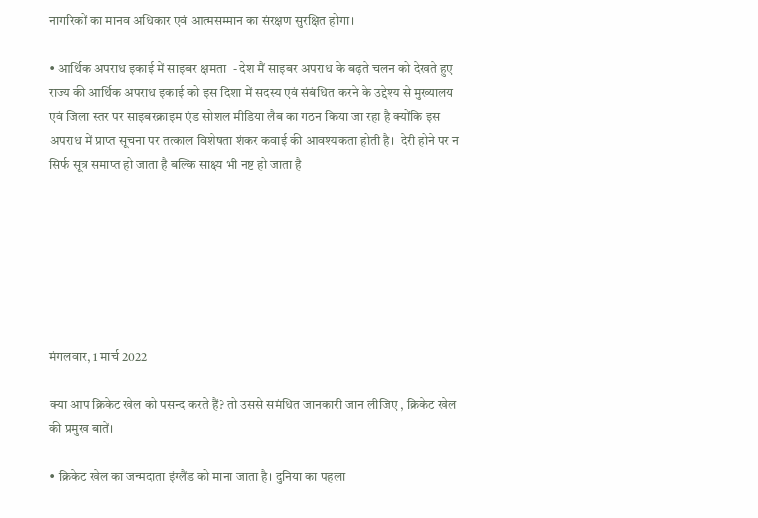नागरिकों का मानव अधिकार एवं आत्मसम्मान का संरक्षण सुरक्षित होगा।

• आर्थिक अपराध इकाई में साइबर क्षमता  - देश मैं साइबर अपराध के बढ़ते चलन को देखते हुए राज्य की आर्थिक अपराध इकाई को इस दिशा में सदस्य एवं संबंधित करने के उद्देश्य से मुख्यालय एवं जिला स्तर पर साइबरक्राइम एंड सोशल मीडिया लैब का गठन किया जा रहा है क्योंकि इस अपराध में प्राप्त सूचना पर तत्काल विशेषता शंकर कवाई की आवश्यकता होती है।  देरी होने पर न सिर्फ सूत्र समाप्त हो जाता है बल्कि साक्ष्य भी नष्ट हो जाता है







मंगलवार, 1 मार्च 2022

क्या आप क्रिकेट खेल को पसन्द करते हैं? तो उससे समंधित जानकारी जान लीजिए , क्रिकेट खेल की प्रमुख बातें।

• क्रिकेट खेल का जन्मदाता इंग्लैंड को माना जाता है। दुनिया का पहला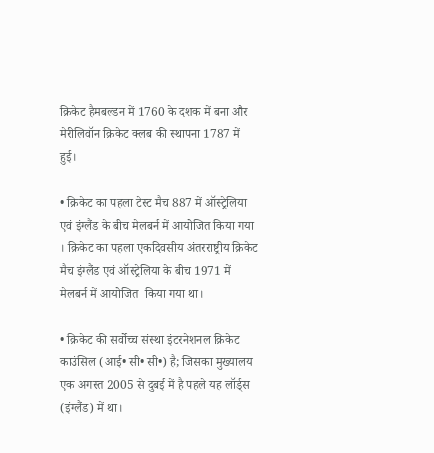क्रिकेट हैमबल्डन में 1760 के दशक में बना और मेरीलिवॉन क्रिकेट क्लब की स्थापना 1787 में हुई।

• क्रिकेट का पहला टेस्ट मैच 887 में ऑस्ट्रेलिया एवं इंग्लैंड के बीच मेलबर्न में आयोजित किया गया । क्रिकेट का पहला एकदिवसीय अंतरराष्ट्रीय क्रिकेट मैच इंग्लैंड एवं ऑस्ट्रेलिया के बीच 1971 में मेलबर्न में आयोजित  किया गया था।

• क्रिकेट की सर्वोच्च संस्था इंटरनेशनल क्रिकेट काउंसिल (आई• सी• सी•) है; जिसका मुख्यालय एक अगस्त 2005 से दुबई में है पहले यह लॉर्ड्स (इंग्लैंड) में था।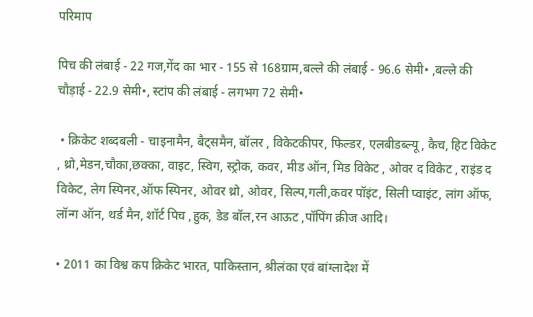परिमाप

पिच की लंबाई - 22 गज,गेंद का भार - 155 से 168ग्राम,बल्ले की लंबाई - 96.6 सेमी• ,बल्ले की चौड़ाई - 22.9 सेमी•, स्टांप की लंबाई - लगभग 72 सेमी•

 • क्रिकेट शब्दबली - चाइनामैन, बैट्समैन, बॉलर , विकेटकीपर, फिल्डर, एलबीडब्ल्यू, कैच, हिट विकेट , थ्रो,मेडन,चौका,छक्का, वाइट, स्विग, स्ट्रोक, कवर, मीड ऑन, मिड विकेट , ओवर द विकेट , राइंड द विकेट, लेग स्पिनर,ऑफ स्पिनर, ओवर थ्रो, ओवर, सिल्प,गली,कवर पॉइंट, सिली प्वाइंट, लांग ऑफ, लॉन्ग ऑन, थर्ड मैन, शॉर्ट पिच ,हुक, डेड बॉल,रन आऊट ,पॉपिंग क्रीज आदि।

• 2011 का विश्व कप क्रिकेट भारत, पाकिस्तान, श्रीलंका एवं बांग्लादेश में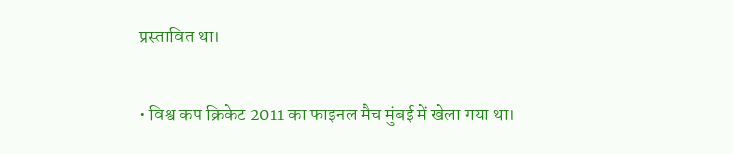प्रस्तावित था।

• विश्व कप क्रिकेट 2011 का फाइनल मैच मुंबई में खेला गया था।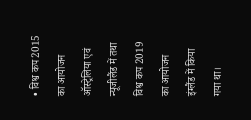• विश्व कप 2015 का आयोजन ऑस्ट्रेलिया एवं न्यूजीलैंड में तथा विश्व कप 2019 का आयोजन इंग्लैंड में किया गया था।